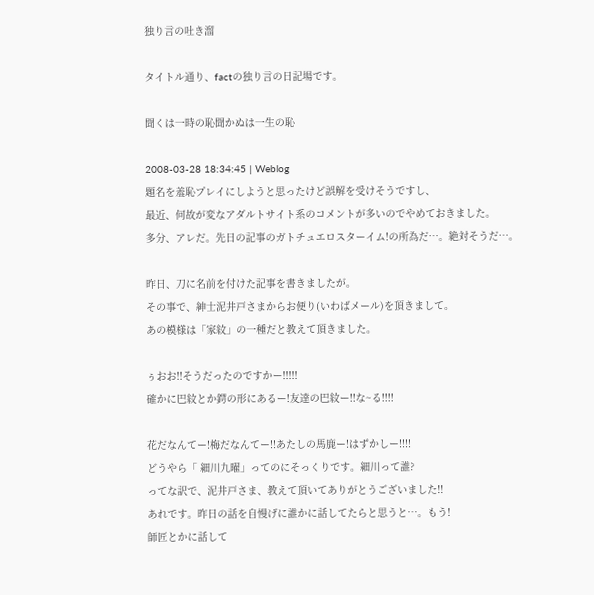独り言の吐き溜

タイトル通り、factの独り言の日記場です。

聞くは一時の恥聞かぬは一生の恥

2008-03-28 18:34:45 | Weblog
題名を羞恥プレイにしようと思ったけど誤解を受けそうですし、
最近、何故が変なアダルトサイト系のコメントが多いのでやめておきました。
多分、アレだ。先日の記事のガトチュエロスターイム!の所為だ…。絶対そうだ…。

昨日、刀に名前を付けた記事を書きましたが。
その事で、紳士泥井戸さまからお便り(いわばメール)を頂きまして。
あの模様は「家紋」の一種だと教えて頂きました。

ぅおお!!そうだったのですかー!!!!!
確かに巴紋とか鍔の形にあるー!友達の巴紋ー!!な~る!!!!

花だなんてー!梅だなんてー!!あたしの馬鹿ー!はずかしー!!!!
どうやら「 細川九曜」ってのにそっくりです。細川って誰?
ってな訳で、泥井戸さま、教えて頂いてありがとうございました!!
あれです。昨日の話を自慢げに誰かに話してたらと思うと…。もう!
師匠とかに話して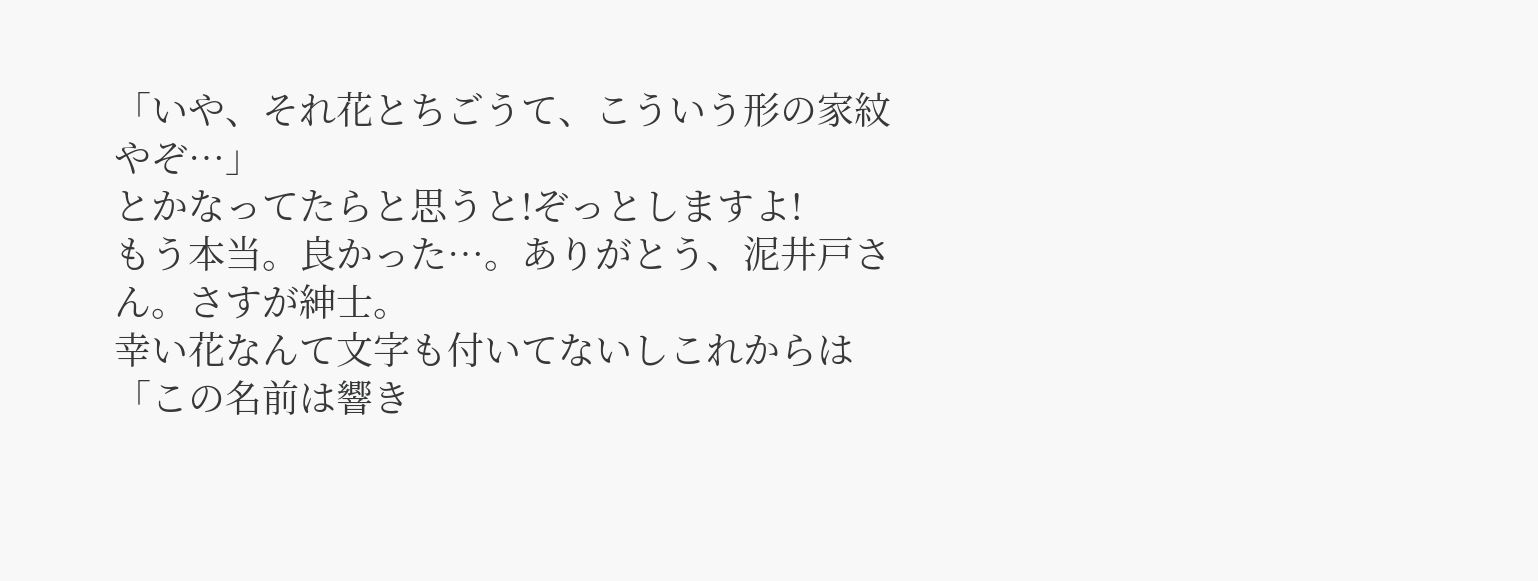「いや、それ花とちごうて、こういう形の家紋やぞ…」
とかなってたらと思うと!ぞっとしますよ!
もう本当。良かった…。ありがとう、泥井戸さん。さすが紳士。
幸い花なんて文字も付いてないしこれからは
「この名前は響き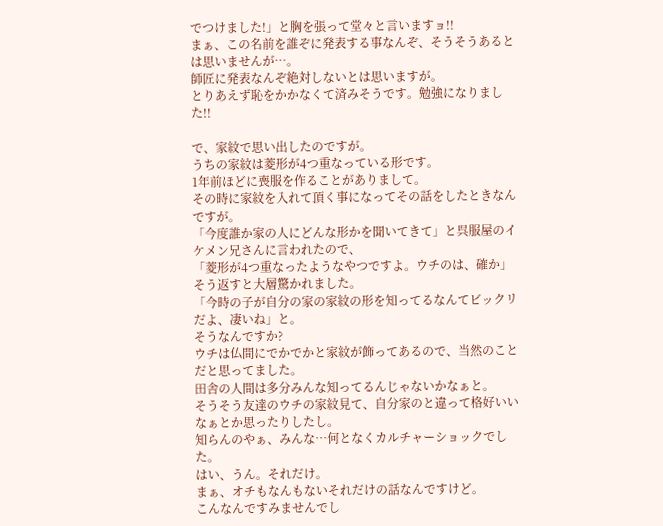でつけました!」と胸を張って堂々と言いますョ!!
まぁ、この名前を誰ぞに発表する事なんぞ、そうそうあるとは思いませんが…。
師匠に発表なんぞ絶対しないとは思いますが。
とりあえず恥をかかなくて済みそうです。勉強になりました!!

で、家紋で思い出したのですが。
うちの家紋は菱形が4つ重なっている形です。
1年前ほどに喪服を作ることがありまして。
その時に家紋を入れて頂く事になってその話をしたときなんですが。
「今度誰か家の人にどんな形かを聞いてきて」と呉服屋のイケメン兄さんに言われたので、
「菱形が4つ重なったようなやつですよ。ウチのは、確か」
そう返すと大層驚かれました。
「今時の子が自分の家の家紋の形を知ってるなんてビックリだよ、凄いね」と。
そうなんですか?
ウチは仏間にでかでかと家紋が飾ってあるので、当然のことだと思ってました。
田舎の人間は多分みんな知ってるんじゃないかなぁと。
そうそう友達のウチの家紋見て、自分家のと違って格好いいなぁとか思ったりしたし。
知らんのやぁ、みんな…何となくカルチャーショックでした。
はい、うん。それだけ。
まぁ、オチもなんもないそれだけの話なんですけど。
こんなんですみませんでし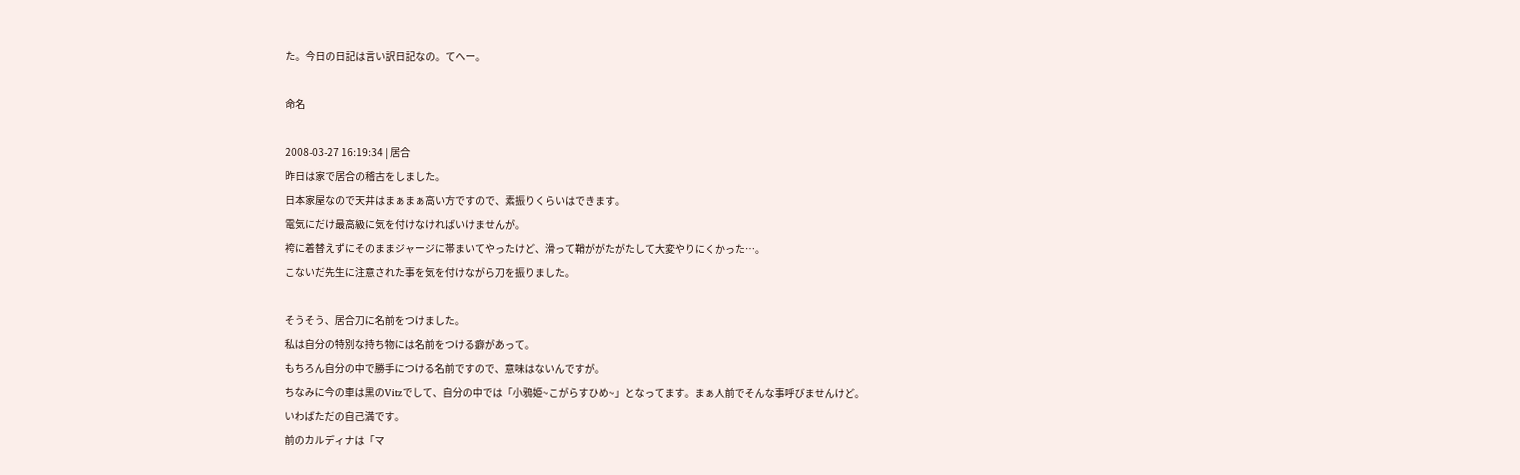た。今日の日記は言い訳日記なの。てへー。

命名

2008-03-27 16:19:34 | 居合
昨日は家で居合の稽古をしました。
日本家屋なので天井はまぁまぁ高い方ですので、素振りくらいはできます。
電気にだけ最高級に気を付けなければいけませんが。
袴に着替えずにそのままジャージに帯まいてやったけど、滑って鞘ががたがたして大変やりにくかった…。
こないだ先生に注意された事を気を付けながら刀を振りました。

そうそう、居合刀に名前をつけました。
私は自分の特別な持ち物には名前をつける癖があって。
もちろん自分の中で勝手につける名前ですので、意味はないんですが。
ちなみに今の車は黒のVitzでして、自分の中では「小鴉姫~こがらすひめ~」となってます。まぁ人前でそんな事呼びませんけど。
いわばただの自己満です。
前のカルディナは「マ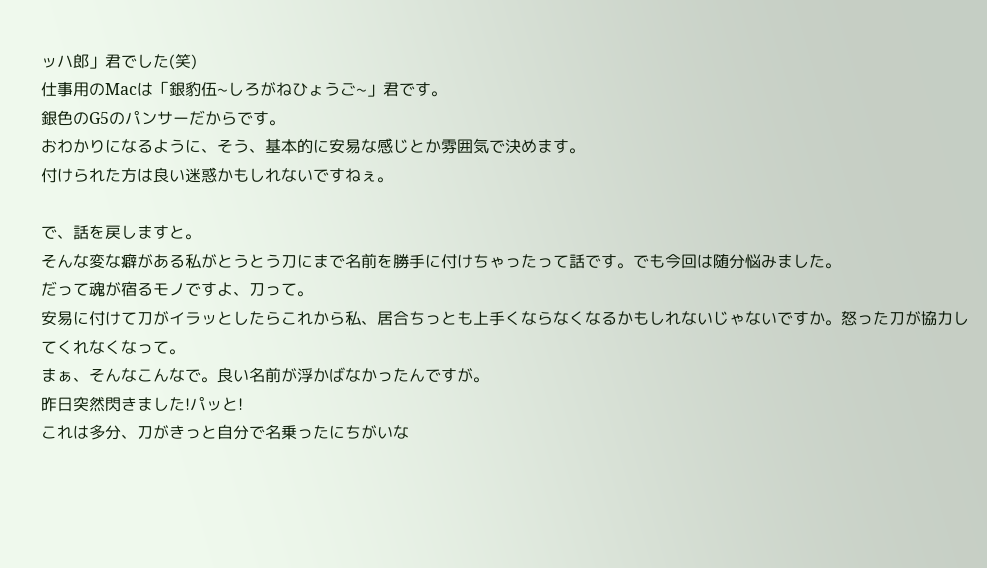ッハ郎」君でした(笑)
仕事用のMacは「銀豹伍~しろがねひょうご~」君です。
銀色のG5のパンサーだからです。
おわかりになるように、そう、基本的に安易な感じとか雰囲気で決めます。
付けられた方は良い迷惑かもしれないですねぇ。

で、話を戻しますと。
そんな変な癖がある私がとうとう刀にまで名前を勝手に付けちゃったって話です。でも今回は随分悩みました。
だって魂が宿るモノですよ、刀って。
安易に付けて刀がイラッとしたらこれから私、居合ちっとも上手くならなくなるかもしれないじゃないですか。怒った刀が協力してくれなくなって。
まぁ、そんなこんなで。良い名前が浮かばなかったんですが。
昨日突然閃きました!パッと!
これは多分、刀がきっと自分で名乗ったにちがいな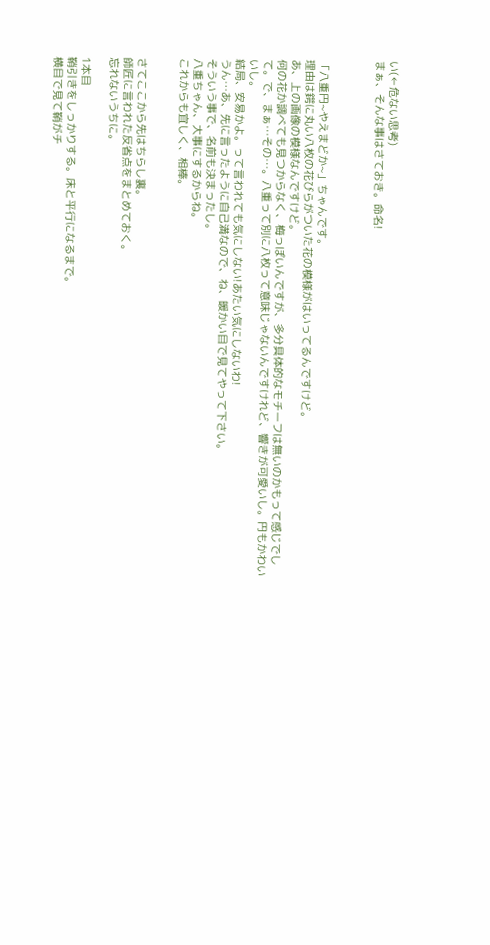い(←危ない思考)
まぁ、そんな事はさておき。命名!



「八重円~やえまどか~」ちゃんです。
理由は鍔に丸い八枚の花びらがついた花の模様がはいってるんですけど。
あ、上の画像の模様なんですけど。
何の花か調べても見つからなく、梅っぽいんですが、多分具体的なモチーフは無いのかもって感じでして。で、まぁ…その…。八重って別に八枚って意味じゃないんですけれど、響きが可愛いし。円もかわいいし。
結局、安易かよ。って言われても気にしない!あたい気にしないわ!
うん…あ、先に言ったように自己満なので、ね、暖かい目で見てやって下さい。
そういう事で、名前も決まったし。
八重ちゃん、大事にするからね。
これからも宜しく、相棒。


さてここから先はちらし裏。
師匠に言われた反省点をまとめておく。
忘れないうちに。

1本目
鞘引きをしっかりする。床と平行になるまで。
横目で見て鞘がチ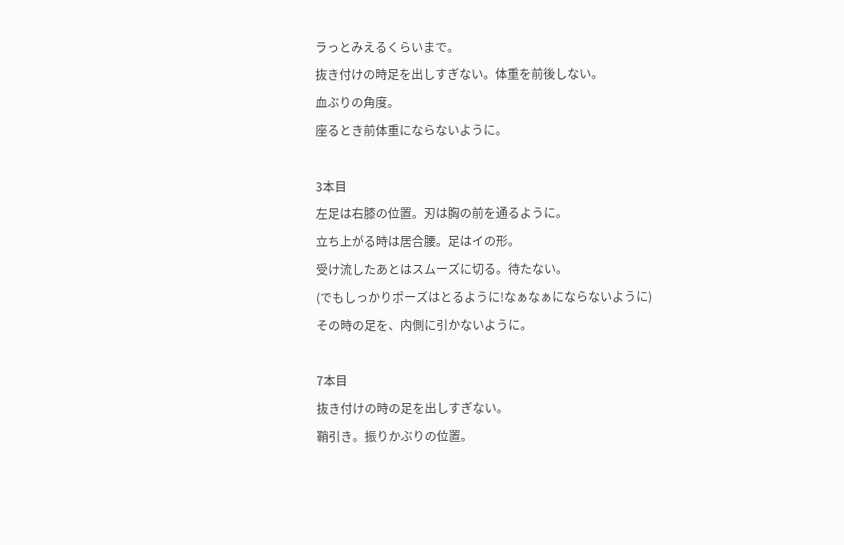ラっとみえるくらいまで。
抜き付けの時足を出しすぎない。体重を前後しない。
血ぶりの角度。
座るとき前体重にならないように。

3本目
左足は右膝の位置。刃は胸の前を通るように。
立ち上がる時は居合腰。足はイの形。
受け流したあとはスムーズに切る。待たない。
(でもしっかりポーズはとるように!なぁなぁにならないように)
その時の足を、内側に引かないように。

7本目
抜き付けの時の足を出しすぎない。
鞘引き。振りかぶりの位置。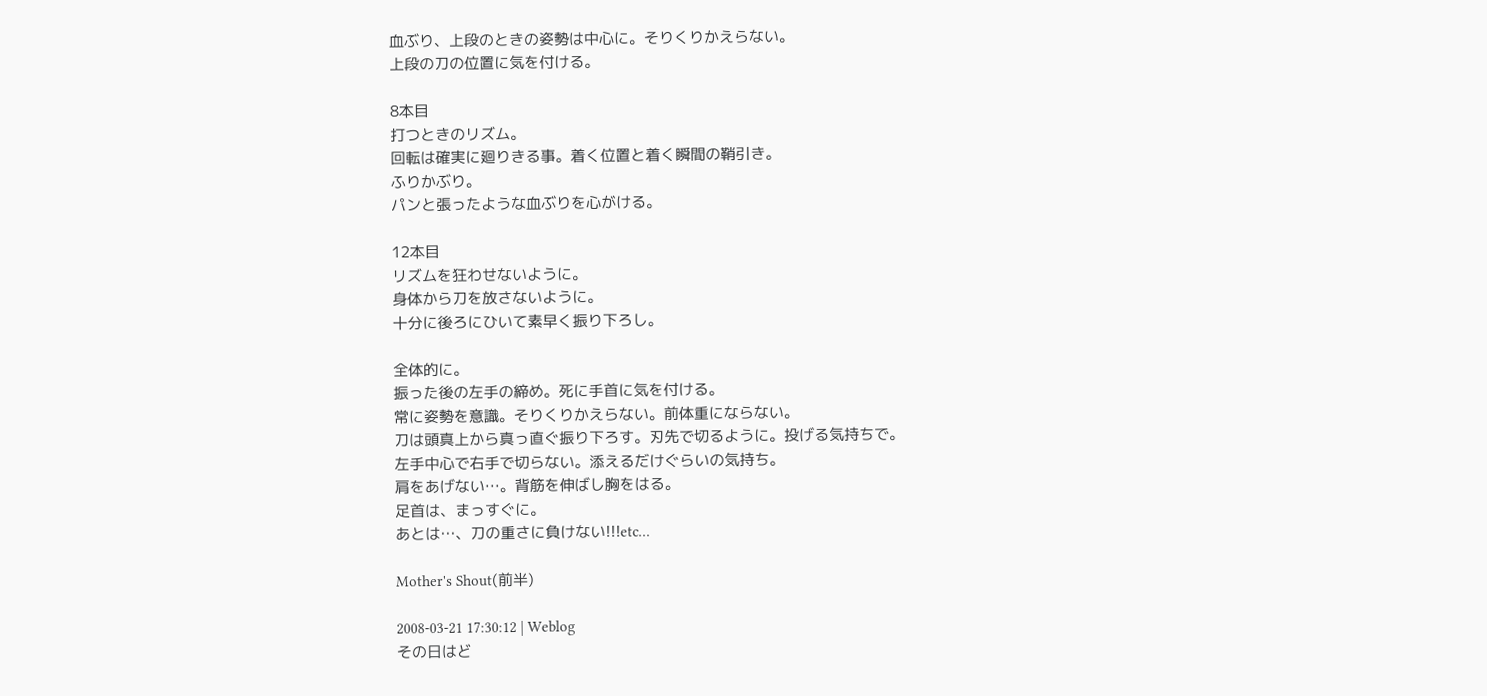血ぶり、上段のときの姿勢は中心に。そりくりかえらない。
上段の刀の位置に気を付ける。

8本目
打つときのリズム。
回転は確実に廻りきる事。着く位置と着く瞬間の鞘引き。
ふりかぶり。
パンと張ったような血ぶりを心がける。

12本目
リズムを狂わせないように。
身体から刀を放さないように。
十分に後ろにひいて素早く振り下ろし。

全体的に。
振った後の左手の締め。死に手首に気を付ける。
常に姿勢を意識。そりくりかえらない。前体重にならない。
刀は頭真上から真っ直ぐ振り下ろす。刃先で切るように。投げる気持ちで。
左手中心で右手で切らない。添えるだけぐらいの気持ち。
肩をあげない…。背筋を伸ばし胸をはる。
足首は、まっすぐに。
あとは…、刀の重さに負けない!!!etc…

Mother's Shout(前半)

2008-03-21 17:30:12 | Weblog
その日はど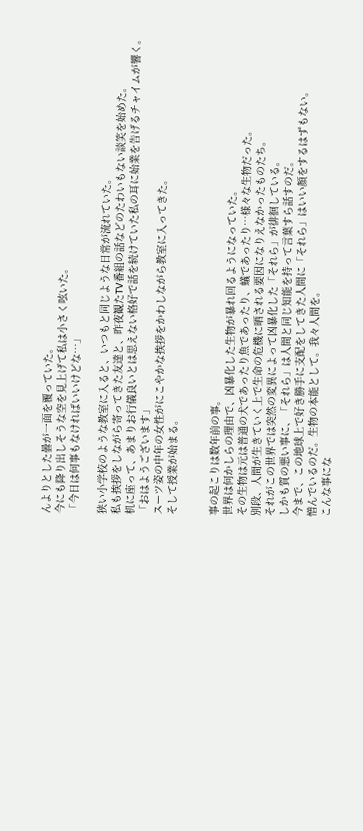んよりとした曇が一面を覆っていた。
今にも降り出しそうな空を見上げて私は小さく呟いた。
「今日は何事もなければいいけどな…」

狭い小学校のような教室に入ると、いつもと同じような日常が流れていた。
私も挨拶をしながら寄ってきた友達と、昨夜観たTV番組の話などのたわいもない談笑を始めた。
机に座って、あまりお行儀良いとは思えない格好で話を続けていた私の耳に始業を告げるチャイムが響く。
「おはようございます」
スーツ姿の中年の女性がにこやかな挨拶をかわしながら教室に入ってきた。
そして授業が始まる。


事の起こりは数年前の事。
世界は何かしらの理由で、凶暴化した生物が暴れ回るようになっていた。
その生物は元は普通の犬であったり魚であったり、蟻であったり…様々な生物だった。
別段、人間が生きていく上で生命の危機に晒される要因になりえなかったものたち。
それがこの世界では突然の変異によって凶暴化した「それら」が徘徊している。
しかも質の悪い事に、「それら」は人間と同じ知能を持って言葉すら話すのだ。
今まで、この地球上で好き勝手に支配をしてきた人間に「それら」はいい顔をするはずもない。
憎んでいるのだ。生物の本能として。我々人間を。
こんな事にな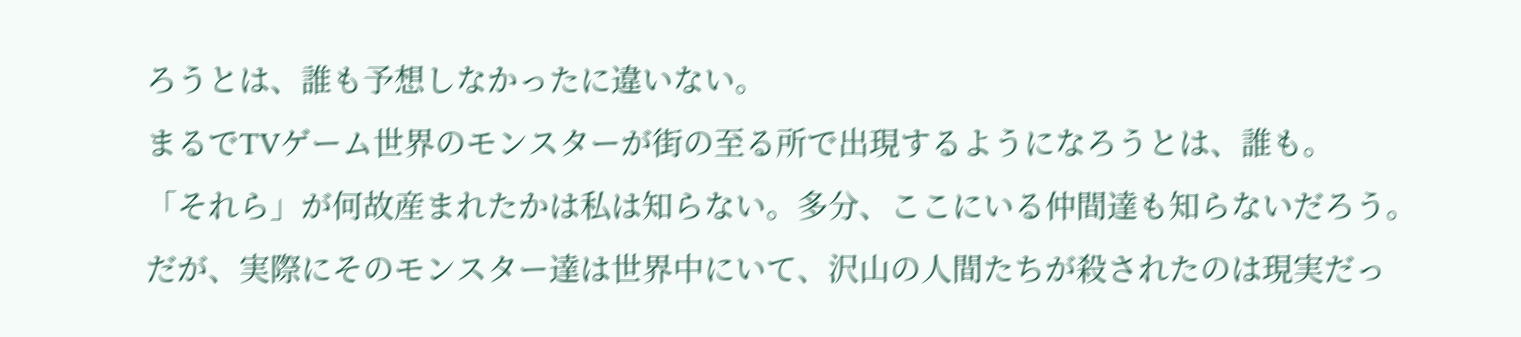ろうとは、誰も予想しなかったに違いない。
まるでTVゲーム世界のモンスターが街の至る所で出現するようになろうとは、誰も。
「それら」が何故産まれたかは私は知らない。多分、ここにいる仲間達も知らないだろう。
だが、実際にそのモンスター達は世界中にいて、沢山の人間たちが殺されたのは現実だっ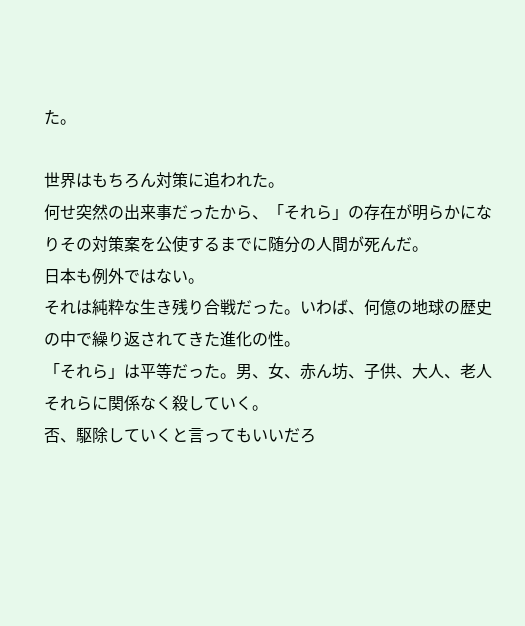た。

世界はもちろん対策に追われた。
何せ突然の出来事だったから、「それら」の存在が明らかになりその対策案を公使するまでに随分の人間が死んだ。
日本も例外ではない。
それは純粋な生き残り合戦だった。いわば、何億の地球の歴史の中で繰り返されてきた進化の性。
「それら」は平等だった。男、女、赤ん坊、子供、大人、老人それらに関係なく殺していく。
否、駆除していくと言ってもいいだろ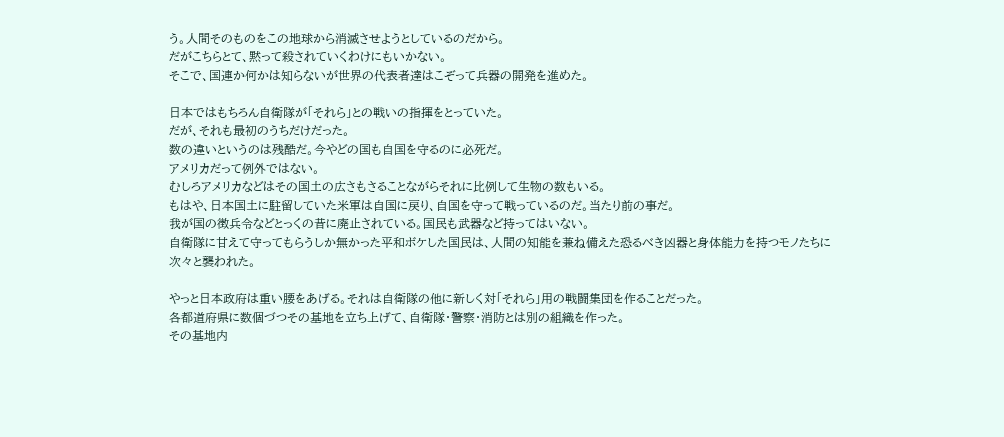う。人間そのものをこの地球から消滅させようとしているのだから。
だがこちらとて、黙って殺されていくわけにもいかない。
そこで、国連か何かは知らないが世界の代表者達はこぞって兵器の開発を進めた。

日本ではもちろん自衛隊が「それら」との戦いの指揮をとっていた。
だが、それも最初のうちだけだった。
数の違いというのは残酷だ。今やどの国も自国を守るのに必死だ。
アメリカだって例外ではない。
むしろアメリカなどはその国土の広さもさることながらそれに比例して生物の数もいる。
もはや、日本国土に駐留していた米軍は自国に戻り、自国を守って戦っているのだ。当たり前の事だ。
我が国の徴兵令などとっくの昔に廃止されている。国民も武器など持ってはいない。
自衛隊に甘えて守ってもらうしか無かった平和ボケした国民は、人間の知能を兼ね備えた恐るべき凶器と身体能力を持つモノたちに次々と襲われた。

やっと日本政府は重い腰をあげる。それは自衛隊の他に新しく対「それら」用の戦闘集団を作ることだった。
各都道府県に数個づつその基地を立ち上げて、自衛隊・警察・消防とは別の組織を作った。
その基地内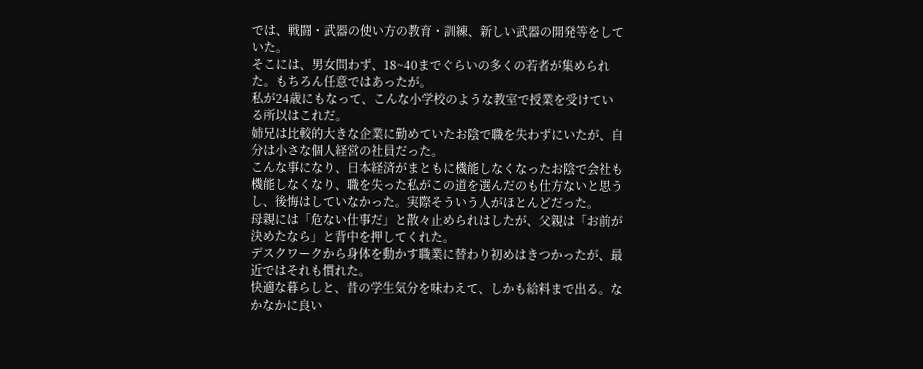では、戦闘・武器の使い方の教育・訓練、新しい武器の開発等をしていた。
そこには、男女問わず、18~40までぐらいの多くの若者が集められた。もちろん任意ではあったが。
私が24歳にもなって、こんな小学校のような教室で授業を受けている所以はこれだ。
姉兄は比較的大きな企業に勤めていたお陰で職を失わずにいたが、自分は小さな個人経営の社員だった。
こんな事になり、日本経済がまともに機能しなくなったお陰で会社も機能しなくなり、職を失った私がこの道を選んだのも仕方ないと思うし、後悔はしていなかった。実際そういう人がほとんどだった。
母親には「危ない仕事だ」と散々止められはしたが、父親は「お前が決めたなら」と背中を押してくれた。
デスクワークから身体を動かす職業に替わり初めはきつかったが、最近ではそれも慣れた。
快適な暮らしと、昔の学生気分を味わえて、しかも給料まで出る。なかなかに良い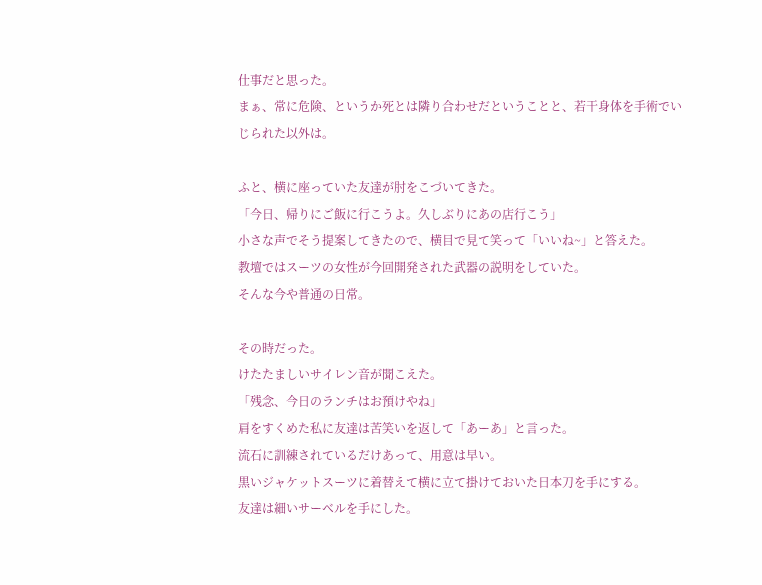仕事だと思った。
まぁ、常に危険、というか死とは隣り合わせだということと、若干身体を手術でいじられた以外は。

ふと、横に座っていた友達が肘をこづいてきた。
「今日、帰りにご飯に行こうよ。久しぶりにあの店行こう」
小さな声でそう提案してきたので、横目で見て笑って「いいね~」と答えた。
教壇ではスーツの女性が今回開発された武器の説明をしていた。
そんな今や普通の日常。

その時だった。
けたたましいサイレン音が聞こえた。
「残念、今日のランチはお預けやね」
肩をすくめた私に友達は苦笑いを返して「あーあ」と言った。
流石に訓練されているだけあって、用意は早い。
黒いジャケットスーツに着替えて横に立て掛けておいた日本刀を手にする。
友達は細いサーベルを手にした。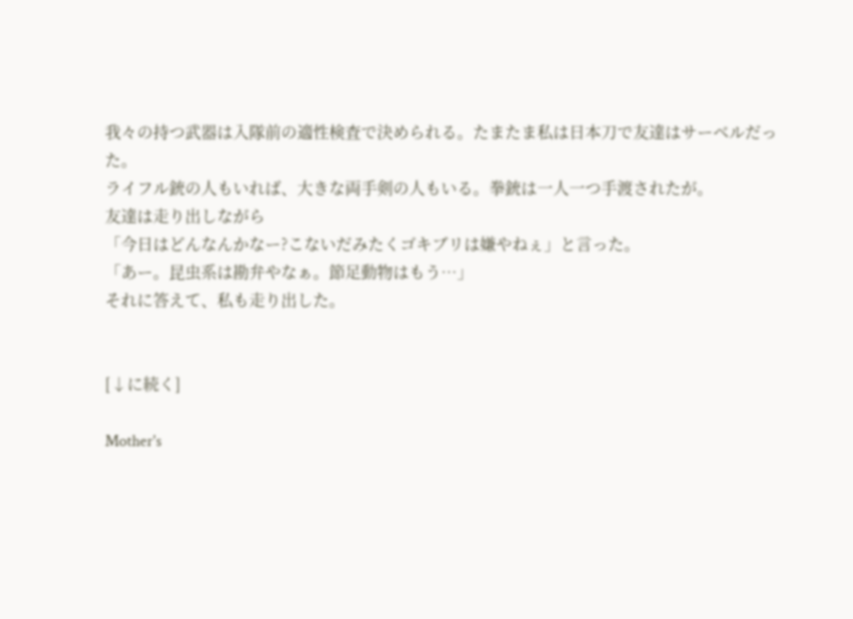我々の持つ武器は入隊前の適性検査で決められる。たまたま私は日本刀で友達はサーベルだった。
ライフル銃の人もいれば、大きな両手剣の人もいる。拳銃は一人一つ手渡されたが。
友達は走り出しながら
「今日はどんなんかなー?こないだみたくゴキブリは嫌やねぇ」と言った。
「あー。昆虫系は勘弁やなぁ。節足動物はもう…」
それに答えて、私も走り出した。


[↓に続く]

Mother's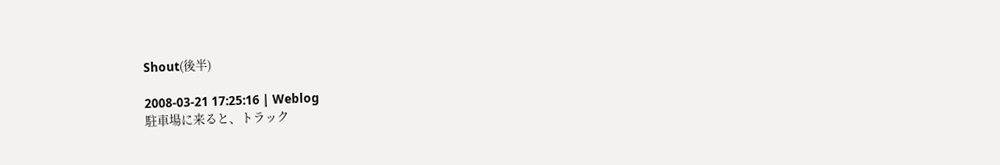Shout(後半)

2008-03-21 17:25:16 | Weblog
駐車場に来ると、トラック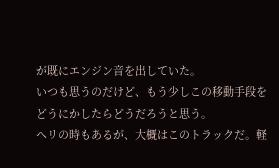が既にエンジン音を出していた。
いつも思うのだけど、もう少しこの移動手段をどうにかしたらどうだろうと思う。
ヘリの時もあるが、大概はこのトラックだ。軽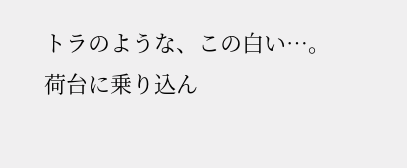トラのような、この白い…。
荷台に乗り込ん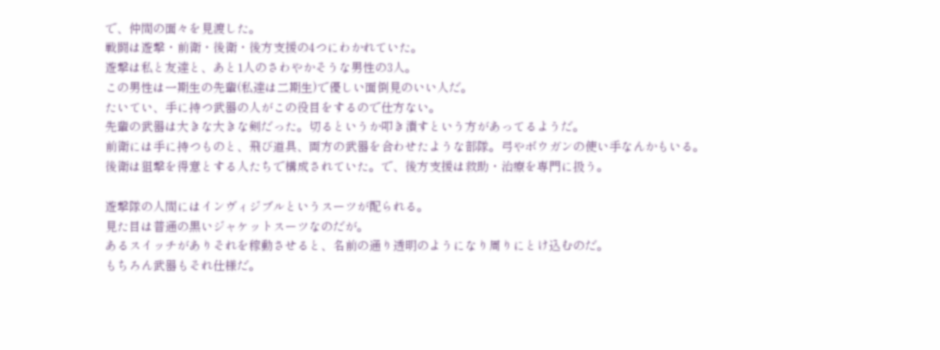で、仲間の面々を見渡した。
戦闘は遊撃・前衛・後衛・後方支援の4つにわかれていた。
遊撃は私と友達と、あと1人のさわやかそうな男性の3人。
この男性は一期生の先輩(私達は二期生)で優しい面倒見のいい人だ。
たいてい、手に持つ武器の人がこの役目をするので仕方ない。
先輩の武器は大きな大きな剣だった。切るというか叩き潰すという方があってるようだ。
前衛には手に持つものと、飛び道具、両方の武器を合わせたような部隊。弓やボウガンの使い手なんかもいる。
後衛は狙撃を得意とする人たちで構成されていた。で、後方支援は救助・治療を専門に扱う。

遊撃隊の人間にはインヴィジブルというスーツが配られる。
見た目は普通の黒いジャケットスーツなのだが。
あるスイッチがありそれを稼動させると、名前の通り透明のようになり周りにとけ込むのだ。
もちろん武器もそれ仕様だ。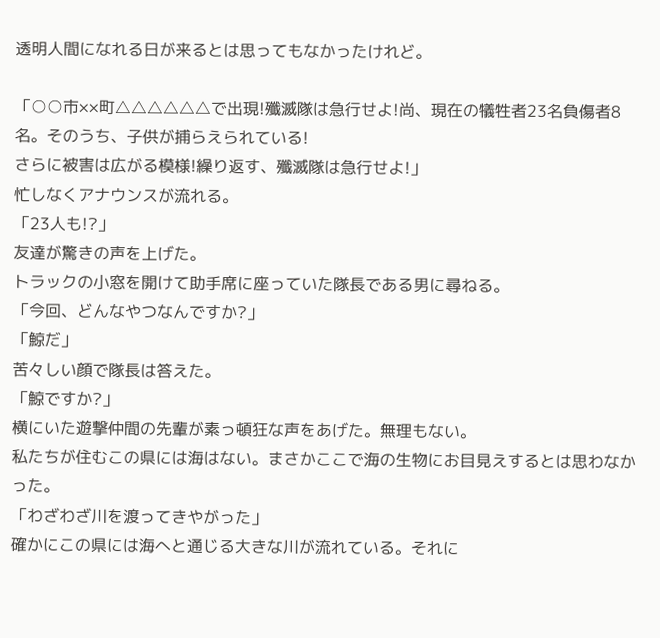透明人間になれる日が来るとは思ってもなかったけれど。

「○○市××町△△△△△△で出現!殲滅隊は急行せよ!尚、現在の犠牲者23名負傷者8名。そのうち、子供が捕らえられている!
さらに被害は広がる模様!繰り返す、殲滅隊は急行せよ!」
忙しなくアナウンスが流れる。
「23人も!?」
友達が驚きの声を上げた。
トラックの小窓を開けて助手席に座っていた隊長である男に尋ねる。
「今回、どんなやつなんですか?」
「鯨だ」
苦々しい顔で隊長は答えた。
「鯨ですか?」
横にいた遊撃仲間の先輩が素っ頓狂な声をあげた。無理もない。
私たちが住むこの県には海はない。まさかここで海の生物にお目見えするとは思わなかった。
「わざわざ川を渡ってきやがった」
確かにこの県には海へと通じる大きな川が流れている。それに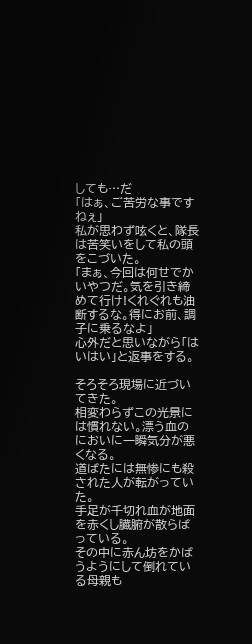しても…だ
「はぁ、ご苦労な事ですねぇ」
私が思わず呟くと、隊長は苦笑いをして私の頭をこづいた。
「まぁ、今回は何せでかいやつだ。気を引き締めて行け!くれぐれも油断するな。得にお前、調子に乗るなよ」
心外だと思いながら「はいはい」と返事をする。

そろそろ現場に近づいてきた。
相変わらずこの光景には慣れない。漂う血のにおいに一瞬気分が悪くなる。
道ばたには無惨にも殺された人が転がっていた。
手足が千切れ血が地面を赤くし臓腑が散らばっている。
その中に赤ん坊をかばうようにして倒れている母親も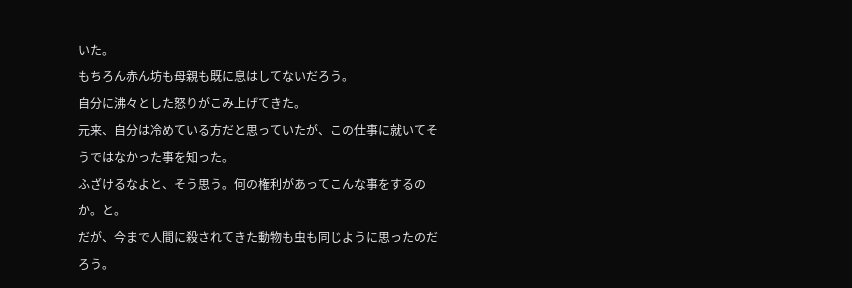いた。
もちろん赤ん坊も母親も既に息はしてないだろう。
自分に沸々とした怒りがこみ上げてきた。
元来、自分は冷めている方だと思っていたが、この仕事に就いてそうではなかった事を知った。
ふざけるなよと、そう思う。何の権利があってこんな事をするのか。と。
だが、今まで人間に殺されてきた動物も虫も同じように思ったのだろう。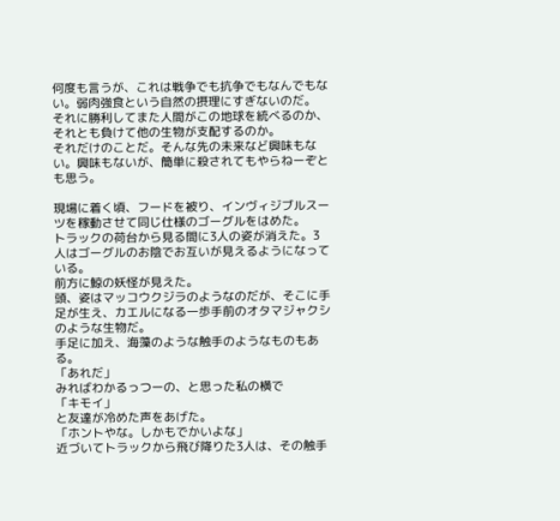何度も言うが、これは戦争でも抗争でもなんでもない。弱肉強食という自然の摂理にすぎないのだ。
それに勝利してまた人間がこの地球を統べるのか、それとも負けて他の生物が支配するのか。
それだけのことだ。そんな先の未来など興味もない。興味もないが、簡単に殺されてもやらねーぞとも思う。

現場に着く頃、フードを被り、インヴィジブルスーツを稼動させて同じ仕様のゴーグルをはめた。
トラックの荷台から見る間に3人の姿が消えた。3人はゴーグルのお陰でお互いが見えるようになっている。
前方に鯨の妖怪が見えた。
頭、姿はマッコウクジラのようなのだが、そこに手足が生え、カエルになる一歩手前のオタマジャクシのような生物だ。
手足に加え、海藻のような触手のようなものもある。
「あれだ」
みればわかるっつーの、と思った私の横で
「キモイ」
と友達が冷めた声をあげた。
「ホントやな。しかもでかいよな」
近づいてトラックから飛び降りた3人は、その触手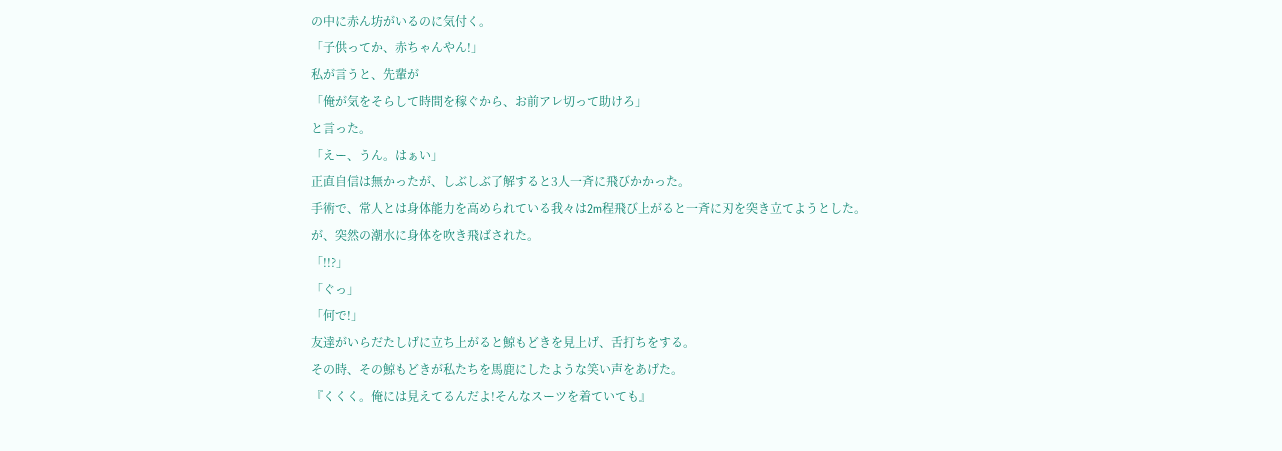の中に赤ん坊がいるのに気付く。
「子供ってか、赤ちゃんやん!」
私が言うと、先輩が
「俺が気をそらして時間を稼ぐから、お前アレ切って助けろ」
と言った。
「えー、うん。はぁい」
正直自信は無かったが、しぶしぶ了解すると3人一斉に飛びかかった。
手術で、常人とは身体能力を高められている我々は2m程飛び上がると一斉に刃を突き立てようとした。
が、突然の潮水に身体を吹き飛ばされた。
「!!?」
「ぐっ」
「何で!」
友達がいらだたしげに立ち上がると鯨もどきを見上げ、舌打ちをする。
その時、その鯨もどきが私たちを馬鹿にしたような笑い声をあげた。
『くくく。俺には見えてるんだよ!そんなスーツを着ていても』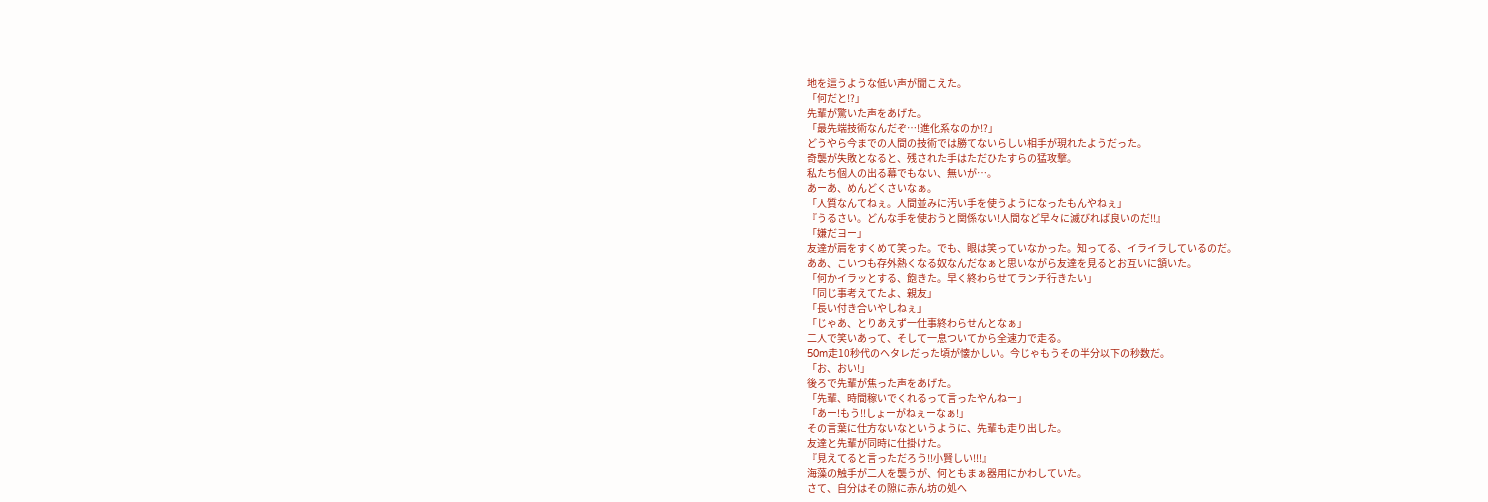地を這うような低い声が聞こえた。
「何だと!?」
先輩が驚いた声をあげた。
「最先端技術なんだぞ…!進化系なのか!?」
どうやら今までの人間の技術では勝てないらしい相手が現れたようだった。
奇襲が失敗となると、残された手はただひたすらの猛攻撃。
私たち個人の出る幕でもない、無いが…。
あーあ、めんどくさいなぁ。
「人質なんてねぇ。人間並みに汚い手を使うようになったもんやねぇ」
『うるさい。どんな手を使おうと関係ない!人間など早々に滅びれば良いのだ!!』
「嫌だヨー」
友達が肩をすくめて笑った。でも、眼は笑っていなかった。知ってる、イライラしているのだ。
ああ、こいつも存外熱くなる奴なんだなぁと思いながら友達を見るとお互いに頷いた。
「何かイラッとする、飽きた。早く終わらせてランチ行きたい」
「同じ事考えてたよ、親友」
「長い付き合いやしねぇ」
「じゃあ、とりあえず一仕事終わらせんとなぁ」
二人で笑いあって、そして一息ついてから全速力で走る。
50m走10秒代のヘタレだった頃が懐かしい。今じゃもうその半分以下の秒数だ。
「お、おい!」
後ろで先輩が焦った声をあげた。
「先輩、時間稼いでくれるって言ったやんねー」
「あー!もう!!しょーがねぇーなぁ!」
その言葉に仕方ないなというように、先輩も走り出した。
友達と先輩が同時に仕掛けた。
『見えてると言っただろう!!小賢しい!!!』
海藻の触手が二人を襲うが、何ともまぁ器用にかわしていた。
さて、自分はその隙に赤ん坊の処へ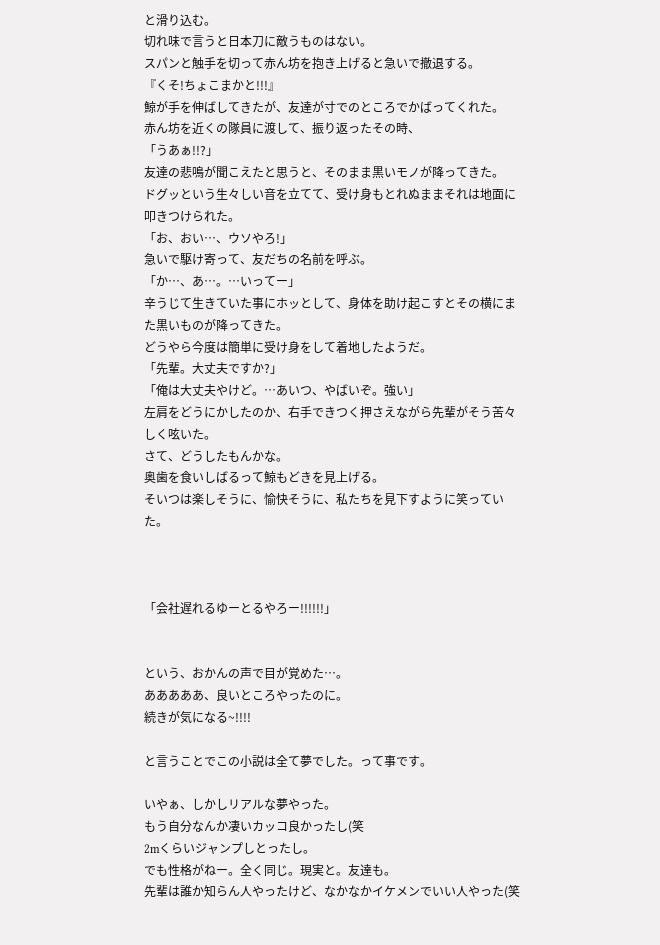と滑り込む。
切れ味で言うと日本刀に敵うものはない。
スパンと触手を切って赤ん坊を抱き上げると急いで撤退する。
『くそ!ちょこまかと!!!』
鯨が手を伸ばしてきたが、友達が寸でのところでかばってくれた。
赤ん坊を近くの隊員に渡して、振り返ったその時、
「うあぁ!!?」
友達の悲鳴が聞こえたと思うと、そのまま黒いモノが降ってきた。
ドグッという生々しい音を立てて、受け身もとれぬままそれは地面に叩きつけられた。
「お、おい…、ウソやろ!」
急いで駆け寄って、友だちの名前を呼ぶ。
「か…、あ…。…いってー」
辛うじて生きていた事にホッとして、身体を助け起こすとその横にまた黒いものが降ってきた。
どうやら今度は簡単に受け身をして着地したようだ。
「先輩。大丈夫ですか?」
「俺は大丈夫やけど。…あいつ、やばいぞ。強い」
左肩をどうにかしたのか、右手できつく押さえながら先輩がそう苦々しく呟いた。
さて、どうしたもんかな。
奥歯を食いしばるって鯨もどきを見上げる。
そいつは楽しそうに、愉快そうに、私たちを見下すように笑っていた。



「会社遅れるゆーとるやろー!!!!!!」


という、おかんの声で目が覚めた…。
あああああ、良いところやったのに。
続きが気になる~!!!!

と言うことでこの小説は全て夢でした。って事です。

いやぁ、しかしリアルな夢やった。
もう自分なんか凄いカッコ良かったし(笑
2mくらいジャンプしとったし。
でも性格がねー。全く同じ。現実と。友達も。
先輩は誰か知らん人やったけど、なかなかイケメンでいい人やった(笑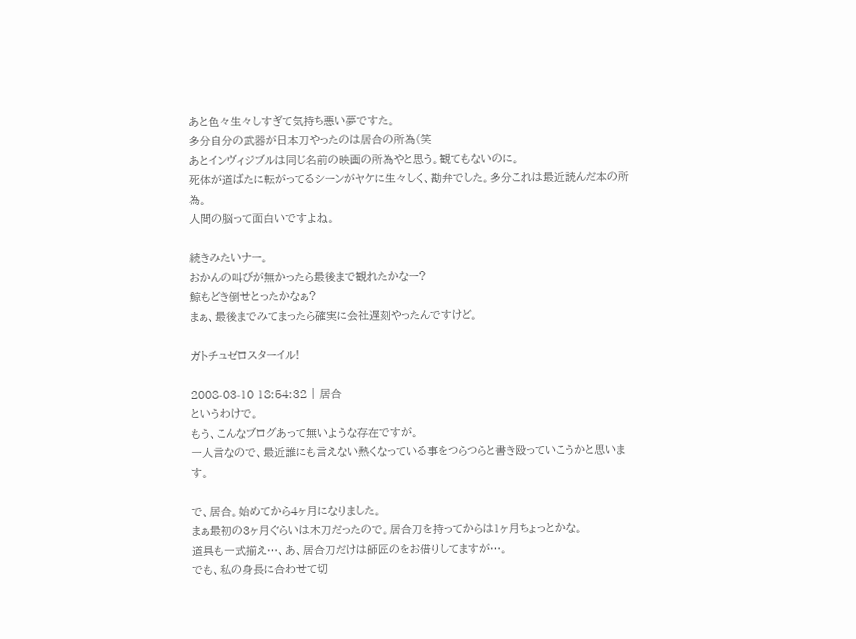あと色々生々しすぎて気持ち悪い夢ですた。
多分自分の武器が日本刀やったのは居合の所為(笑
あとインヴィジブルは同じ名前の映画の所為やと思う。観てもないのに。
死体が道ばたに転がってるシーンがヤケに生々しく、勘弁でした。多分これは最近読んだ本の所為。
人間の脳って面白いですよね。

続きみたいナー。
おかんの叫びが無かったら最後まで観れたかなー?
鯨もどき倒せとったかなぁ?
まぁ、最後までみてまったら確実に会社遅刻やったんですけど。

ガトチュゼロスターイル!

2008-03-10 18:54:32 | 居合
というわけで。
もう、こんなブログあって無いような存在ですが。
一人言なので、最近誰にも言えない熱くなっている事をつらつらと書き殴っていこうかと思います。

で、居合。始めてから4ヶ月になりました。
まぁ最初の3ヶ月ぐらいは木刀だったので。居合刀を持ってからは1ヶ月ちょっとかな。
道具も一式揃え…、あ、居合刀だけは師匠のをお借りしてますが…。
でも、私の身長に合わせて切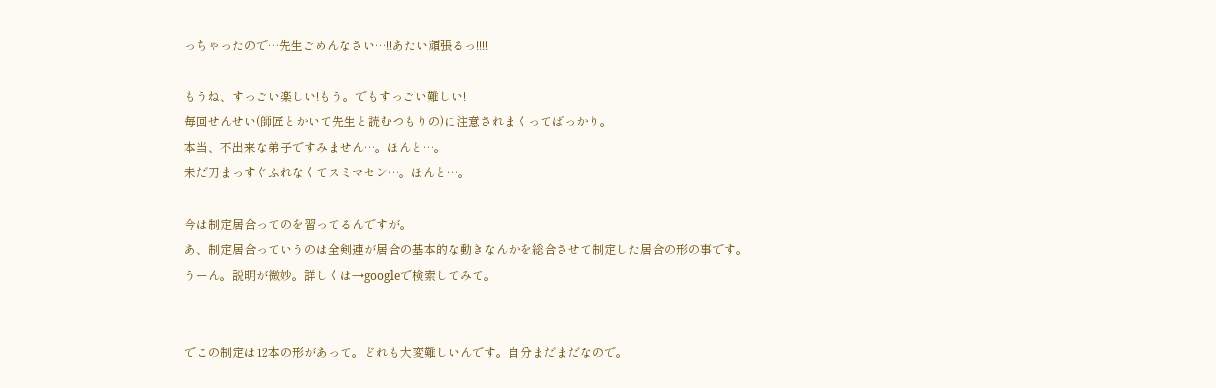っちゃったので…先生ごめんなさい…!!あたい頑張るっ!!!!

もうね、すっごい楽しい!もう。でもすっごい難しい!
毎回せんせい(師匠とかいて先生と読むつもりの)に注意されまくってばっかり。
本当、不出来な弟子ですみません…。ほんと…。
未だ刀まっすぐふれなくてスミマセン…。ほんと…。

今は制定居合ってのを習ってるんですが。
あ、制定居合っていうのは全剣連が居合の基本的な動きなんかを総合させて制定した居合の形の事です。
うーん。説明が微妙。詳しくは→googleで検索してみて。


でこの制定は12本の形があって。どれも大変難しいんです。自分まだまだなので。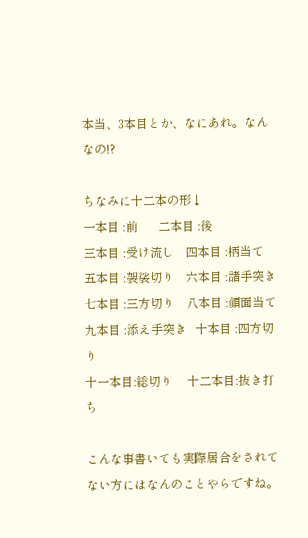本当、3本目とか、なにあれ。なんなの!?

ちなみに十二本の形↓
一本目 :前       二本目 :後
三本目 :受け流し    四本目 :柄当て
五本目 :袈裟切り    六本目 :諸手突き
七本目 :三方切り    八本目 :顔面当て
九本目 :添え手突き   十本目 :四方切り
十一本目:総切り     十二本目:抜き打ち

こんな事書いても実際居合をされてない方にはなんのことやらですね。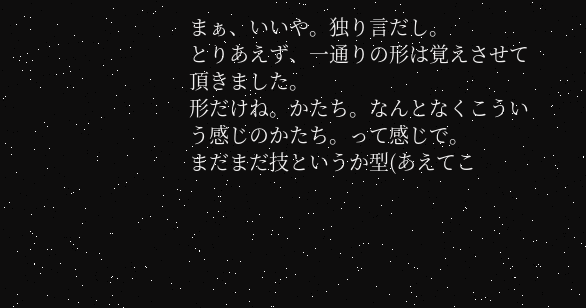まぁ、いいや。独り言だし。
とりあえず、一通りの形は覚えさせて頂きました。
形だけね。かたち。なんとなくこういう感じのかたち。って感じで。
まだまだ技というか型(あえてこ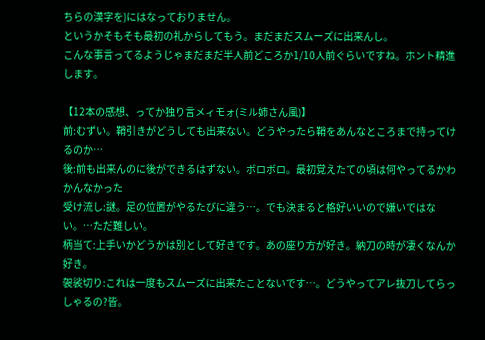ちらの漢字を)にはなっておりません。
というかそもそも最初の礼からしてもう。まだまだスムーズに出来んし。
こんな事言ってるようじゃまだまだ半人前どころか1/10人前ぐらいですね。ホント精進します。

【12本の感想、ってか独り言メィモォ(ミル姉さん風)】
前:むずい。鞘引きがどうしても出来ない。どうやったら鞘をあんなところまで持ってけるのか…
後:前も出来んのに後ができるはずない。ボロボロ。最初覚えたての頃は何やってるかわかんなかった
受け流し:謎。足の位置がやるたびに違う…。でも決まると格好いいので嫌いではない。…ただ難しい。
柄当て:上手いかどうかは別として好きです。あの座り方が好き。納刀の時が凄くなんか好き。
袈裟切り:これは一度もスムーズに出来たことないです…。どうやってアレ抜刀してらっしゃるの?皆。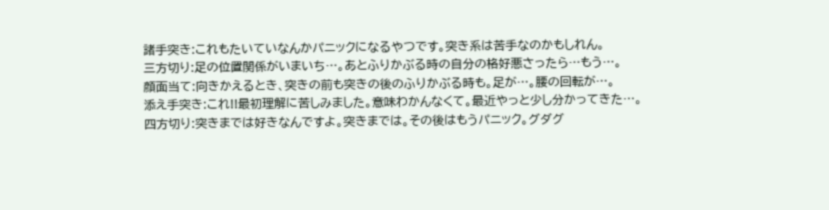諸手突き:これもたいていなんかパニックになるやつです。突き系は苦手なのかもしれん。
三方切り:足の位置関係がいまいち…。あとふりかぶる時の自分の格好悪さったら…もう…。
顔面当て:向きかえるとき、突きの前も突きの後のふりかぶる時も。足が…。腰の回転が…。
添え手突き:これ!!最初理解に苦しみました。意味わかんなくて。最近やっと少し分かってきた…。
四方切り:突きまでは好きなんですよ。突きまでは。その後はもうパニック。グダグ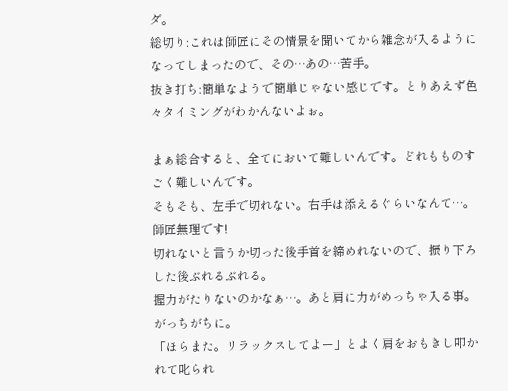ダ。
総切り:これは師匠にその情景を聞いてから雑念が入るようになってしまったので、その…あの…苦手。
抜き打ち:簡単なようで簡単じゃない感じです。とりあえず色々タイミングがわかんないよぉ。

まぁ総合すると、全てにおいて難しいんです。どれもものすごく難しいんです。
そもそも、左手で切れない。右手は添えるぐらいなんて…。師匠無理です!
切れないと言うか切った後手首を締めれないので、振り下ろした後ぶれるぶれる。
握力がたりないのかなぁ…。あと肩に力がめっちゃ入る事。がっちがちに。
「ほらまた。リラックスしてよー」とよく肩をおもきし叩かれて叱られ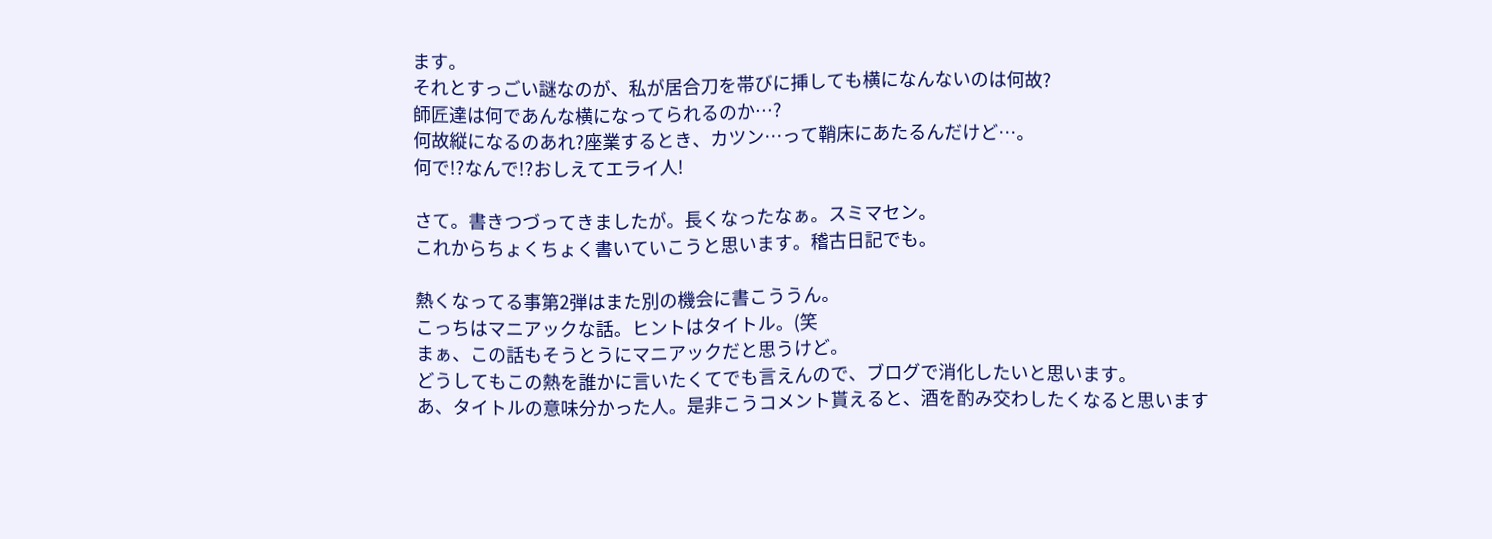ます。
それとすっごい謎なのが、私が居合刀を帯びに挿しても横になんないのは何故?
師匠達は何であんな横になってられるのか…?
何故縦になるのあれ?座業するとき、カツン…って鞘床にあたるんだけど…。
何で!?なんで!?おしえてエライ人!

さて。書きつづってきましたが。長くなったなぁ。スミマセン。
これからちょくちょく書いていこうと思います。稽古日記でも。

熱くなってる事第2弾はまた別の機会に書こううん。
こっちはマニアックな話。ヒントはタイトル。(笑
まぁ、この話もそうとうにマニアックだと思うけど。
どうしてもこの熱を誰かに言いたくてでも言えんので、ブログで消化したいと思います。
あ、タイトルの意味分かった人。是非こうコメント貰えると、酒を酌み交わしたくなると思います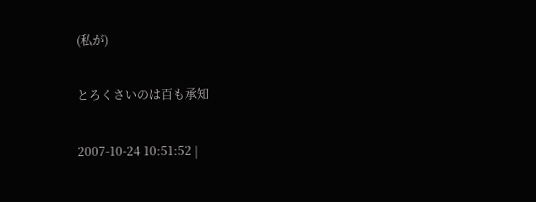(私が)

とろくさいのは百も承知

2007-10-24 10:51:52 |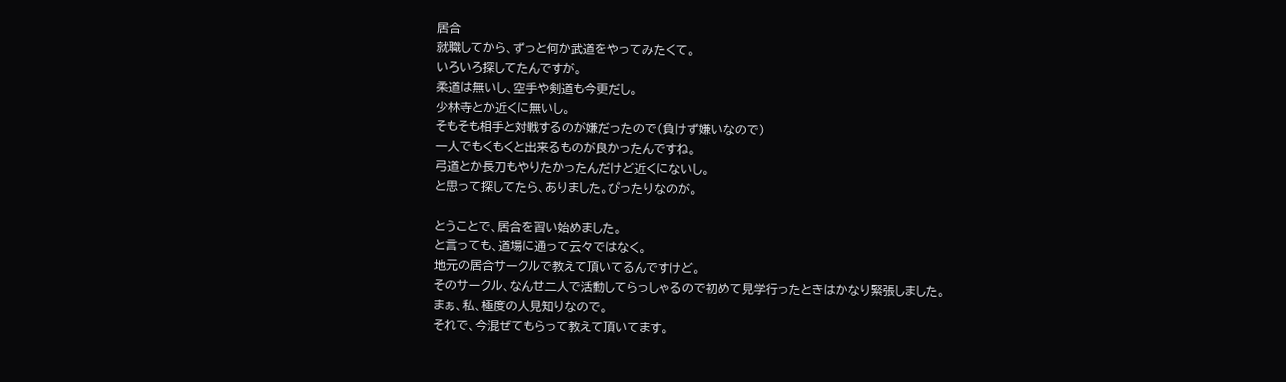居合
就職してから、ずっと何か武道をやってみたくて。
いろいろ探してたんですが。
柔道は無いし、空手や剣道も今更だし。
少林寺とか近くに無いし。
そもそも相手と対戦するのが嫌だったので(負けず嫌いなので)
一人でもくもくと出来るものが良かったんですね。
弓道とか長刀もやりたかったんだけど近くにないし。
と思って探してたら、ありました。ぴったりなのが。

とうことで、居合を習い始めました。
と言っても、道場に通って云々ではなく。
地元の居合サークルで教えて頂いてるんですけど。
そのサークル、なんせ二人で活動してらっしゃるので初めて見学行ったときはかなり緊張しました。
まぁ、私、極度の人見知りなので。
それで、今混ぜてもらって教えて頂いてます。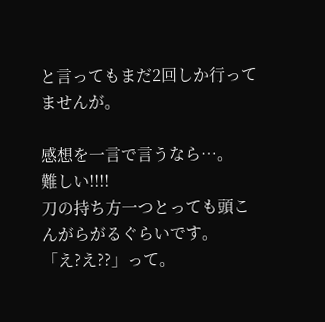と言ってもまだ2回しか行ってませんが。

感想を一言で言うなら…。
難しい!!!!
刀の持ち方一つとっても頭こんがらがるぐらいです。
「え?え??」って。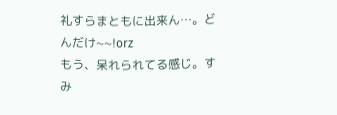礼すらまともに出来ん…。どんだけ~~!orz
もう、呆れられてる感じ。すみ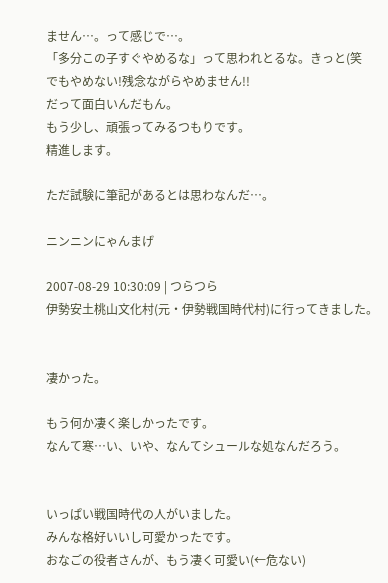ません…。って感じで…。
「多分この子すぐやめるな」って思われとるな。きっと(笑
でもやめない!残念ながらやめません!!
だって面白いんだもん。
もう少し、頑張ってみるつもりです。
精進します。

ただ試験に筆記があるとは思わなんだ…。

ニンニンにゃんまげ

2007-08-29 10:30:09 | つらつら
伊勢安土桃山文化村(元・伊勢戦国時代村)に行ってきました。


凄かった。

もう何か凄く楽しかったです。
なんて寒…い、いや、なんてシュールな処なんだろう。


いっぱい戦国時代の人がいました。
みんな格好いいし可愛かったです。
おなごの役者さんが、もう凄く可愛い(←危ない)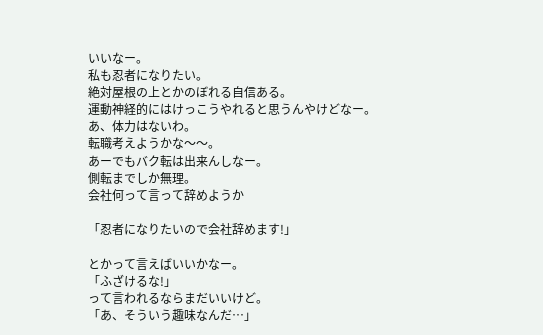いいなー。
私も忍者になりたい。
絶対屋根の上とかのぼれる自信ある。
運動神経的にはけっこうやれると思うんやけどなー。
あ、体力はないわ。
転職考えようかな〜〜。
あーでもバク転は出来んしなー。
側転までしか無理。
会社何って言って辞めようか

「忍者になりたいので会社辞めます!」

とかって言えばいいかなー。
「ふざけるな!」
って言われるならまだいいけど。
「あ、そういう趣味なんだ…」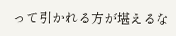って引かれる方が堪えるな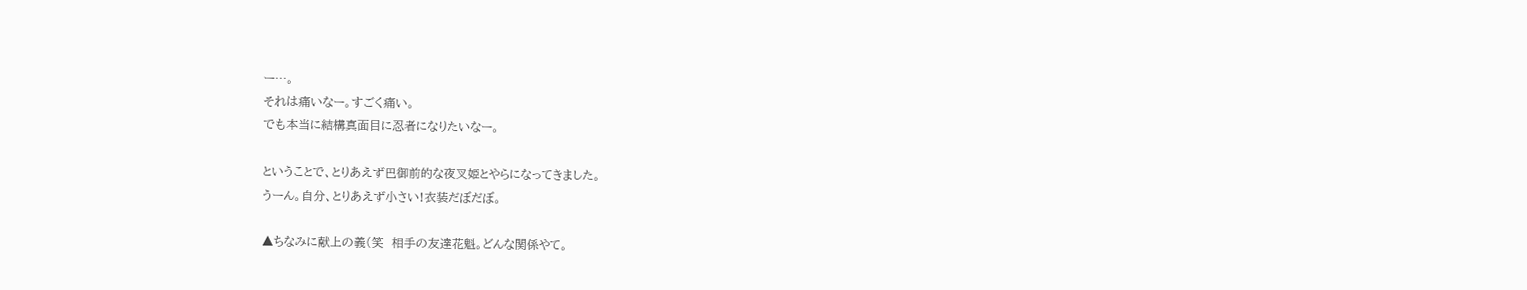ー…。
それは痛いなー。すごく痛い。
でも本当に結構真面目に忍者になりたいなー。

ということで、とりあえず巴御前的な夜叉姫とやらになってきました。
うーん。自分、とりあえず小さい!衣装だぼだぼ。

▲ちなみに献上の義(笑  相手の友達花魁。どんな関係やて。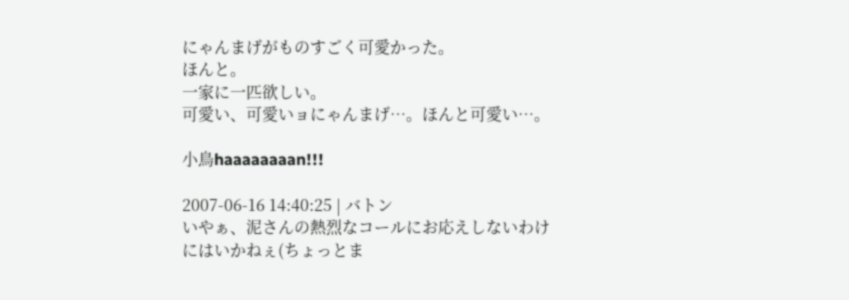にゃんまげがものすごく可愛かった。
ほんと。
一家に一匹欲しい。
可愛い、可愛いョにゃんまげ…。ほんと可愛い…。

小鳥haaaaaaaan!!!

2007-06-16 14:40:25 | バトン
いやぁ、泥さんの熱烈なコールにお応えしないわけにはいかねぇ(ちょっとま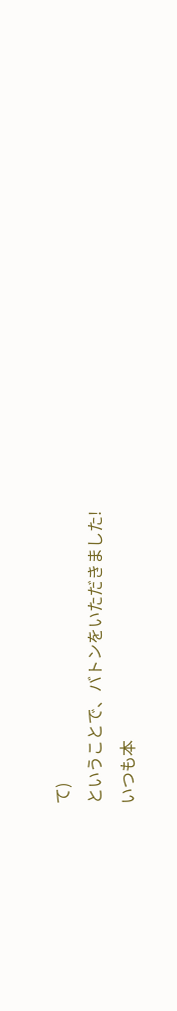て)
ということで、バトンをいただきました!
いつも本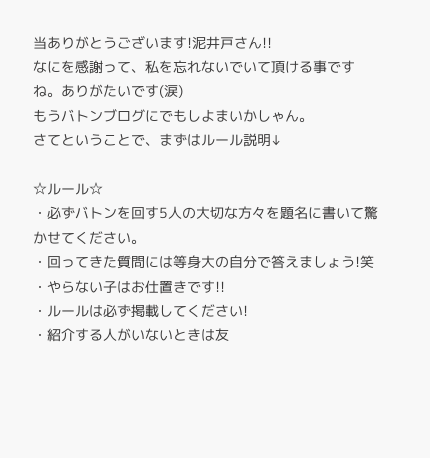当ありがとうございます!泥井戸さん!!
なにを感謝って、私を忘れないでいて頂ける事ですね。ありがたいです(涙)
もうバトンブログにでもしよまいかしゃん。
さてということで、まずはルール説明↓

☆ルール☆
・必ずバトンを回す5人の大切な方々を題名に書いて驚かせてください。
・回ってきた質問には等身大の自分で答えましょう!笑
・やらない子はお仕置きです!!
・ルールは必ず掲載してください!
・紹介する人がいないときは友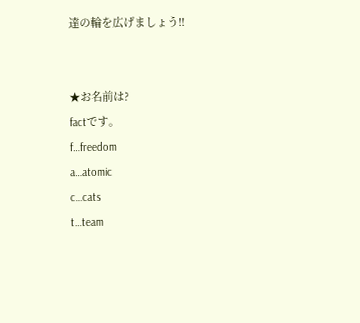達の輪を広げましょう!!


★お名前は?
factです。
f…freedom
a…atomic
c…cats
t…team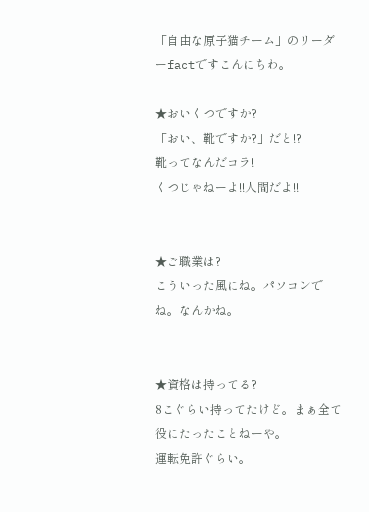「自由な原子猫チーム」のリーダーfactですこんにちわ。

★おいくつですか?
「おい、靴ですか?」だと!?
靴ってなんだコラ!
くつじゃねーよ!!人間だよ!!


★ご職業は?
こういった風にね。パソコンでね。なんかね。


★資格は持ってる?
8こぐらい持ってたけど。まぁ全て役にたったことねーや。
運転免許ぐらい。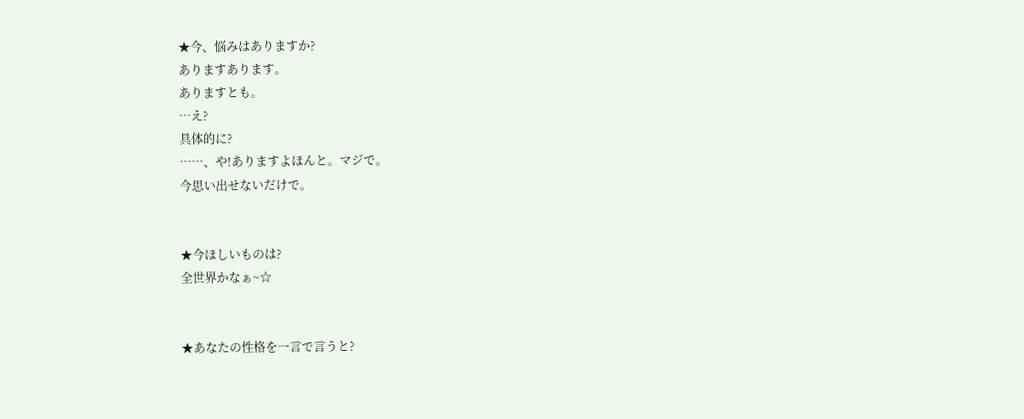★今、悩みはありますか?
ありますあります。
ありますとも。
…え?
具体的に?
……、や!ありますよほんと。マジで。
今思い出せないだけで。


★今ほしいものは?
全世界かなぁ~☆


★あなたの性格を一言で言うと?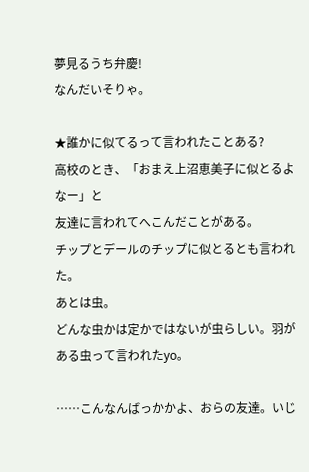夢見るうち弁慶!
なんだいそりゃ。

★誰かに似てるって言われたことある?
高校のとき、「おまえ上沼恵美子に似とるよなー」と
友達に言われてへこんだことがある。
チップとデールのチップに似とるとも言われた。
あとは虫。
どんな虫かは定かではないが虫らしい。羽がある虫って言われたyo。

……こんなんばっかかよ、おらの友達。いじ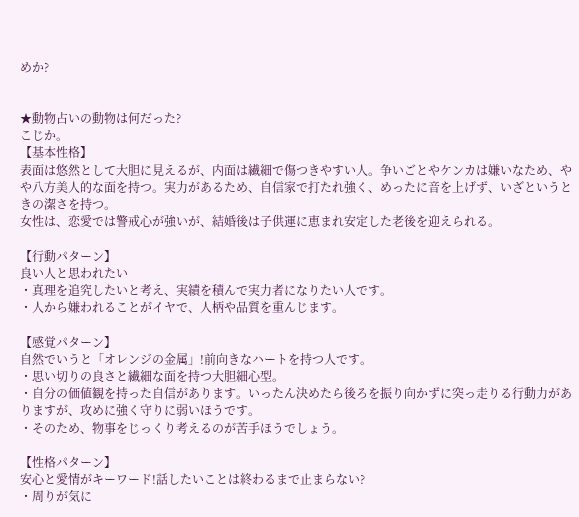めか?


★動物占いの動物は何だった?
こじか。
【基本性格】
表面は悠然として大胆に見えるが、内面は繊細で傷つきやすい人。争いごとやケンカは嫌いなため、やや八方美人的な面を持つ。実力があるため、自信家で打たれ強く、めったに音を上げず、いざというときの潔さを持つ。
女性は、恋愛では警戒心が強いが、結婚後は子供運に恵まれ安定した老後を迎えられる。

【行動パターン】
良い人と思われたい
・真理を追究したいと考え、実績を積んで実力者になりたい人です。
・人から嫌われることがイヤで、人柄や品質を重んじます。

【感覚パターン】
自然でいうと「オレンジの金属」!前向きなハートを持つ人です。
・思い切りの良さと繊細な面を持つ大胆細心型。
・自分の価値観を持った自信があります。いったん決めたら後ろを振り向かずに突っ走りる行動力がありますが、攻めに強く守りに弱いほうです。
・そのため、物事をじっくり考えるのが苦手ほうでしょう。

【性格パターン】
安心と愛情がキーワード!話したいことは終わるまで止まらない?
・周りが気に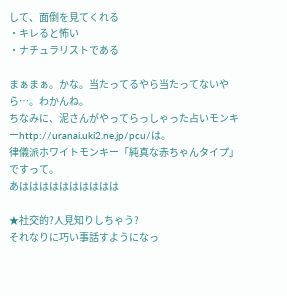して、面倒を見てくれる
・キレると怖い
・ナチュラリストである

まぁまぁ。かな。当たってるやら当たってないやら…。わかんね。
ちなみに、泥さんがやってらっしゃった占いモンキーhttp://uranai.uki2.ne.jp/pcu/は。
律儀派ホワイトモンキー「純真な赤ちゃんタイプ」ですって。
あはははははははははは

★社交的?人見知りしちゃう?
それなりに巧い事話すようになっ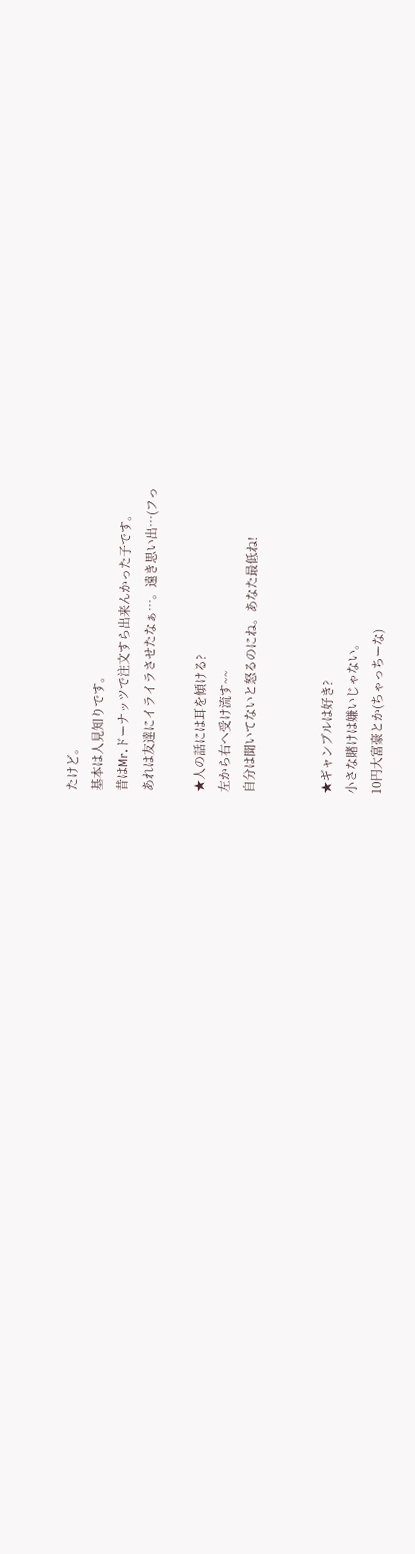たけど。
基本は人見知りです。
昔はMr.ドーナッツで注文すら出来んかった子です。
あれは友達にイライラさせたなぁ…。遠き思い出…(フっ

★人の話には耳を傾ける?
左から右へ受け流す~~
自分は聞いてないと怒るのにね。あなた最低ね!


★ギャンブルは好き?
小さな賭けは嫌いじゃない。
10円大富豪とか(ちゃっちーな)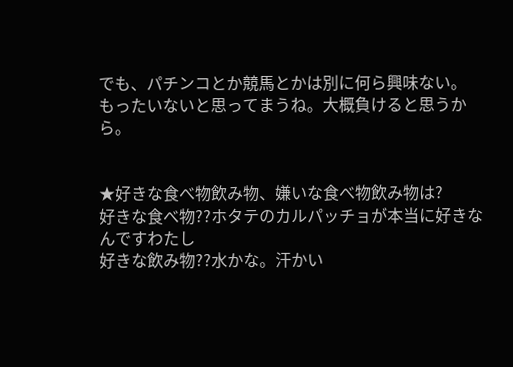でも、パチンコとか競馬とかは別に何ら興味ない。
もったいないと思ってまうね。大概負けると思うから。


★好きな食べ物飲み物、嫌いな食べ物飲み物は?
好きな食べ物??ホタテのカルパッチョが本当に好きなんですわたし
好きな飲み物??水かな。汗かい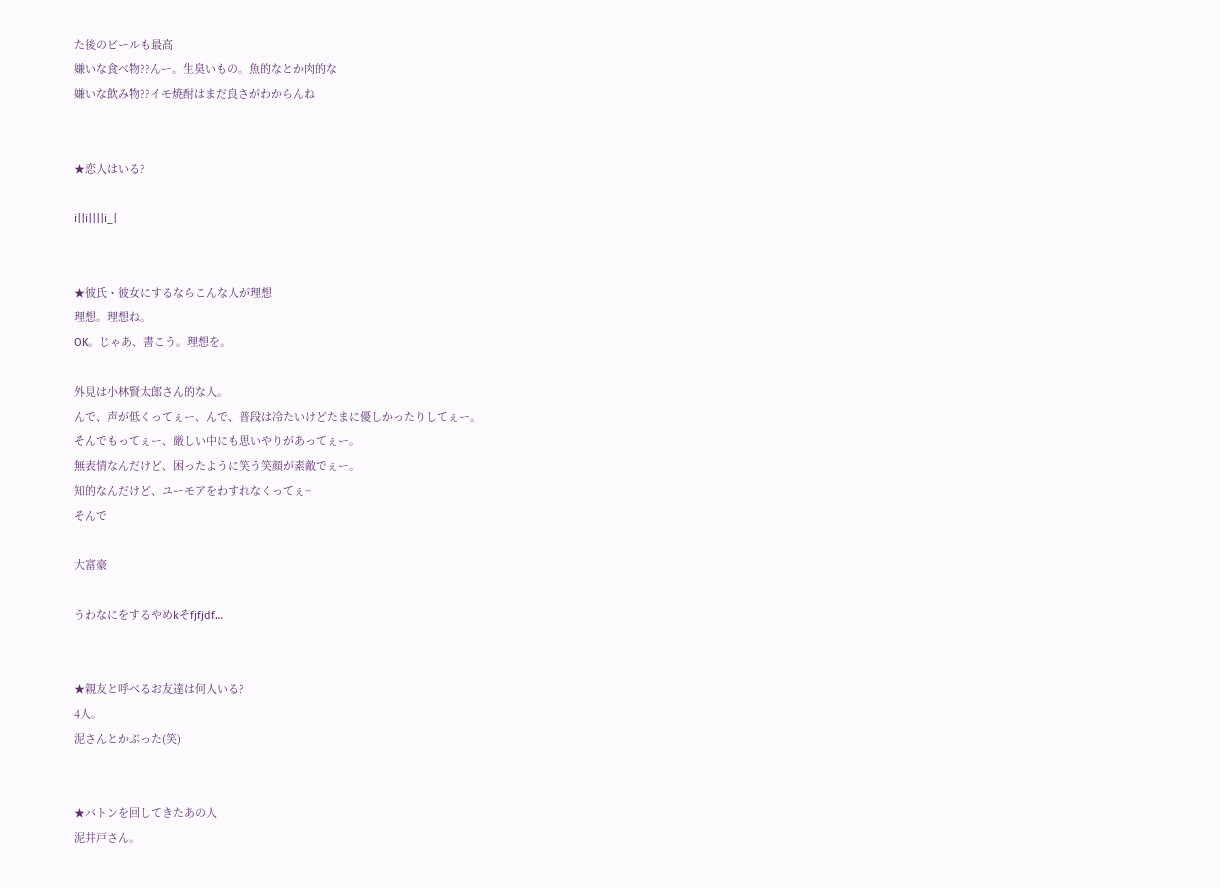た後のビールも最高
嫌いな食べ物??んー。生臭いもの。魚的なとか肉的な
嫌いな飲み物??イモ焼酎はまだ良さがわからんね


★恋人はいる?

i||i||||i_|


★彼氏・彼女にするならこんな人が理想
理想。理想ね。
OK。じゃあ、書こう。理想を。

外見は小林賢太郎さん的な人。
んで、声が低くってぇー、んで、普段は冷たいけどたまに優しかったりしてぇー。
そんでもってぇー、厳しい中にも思いやりがあってぇー。
無表情なんだけど、困ったように笑う笑顔が素敵でぇー。
知的なんだけど、ユーモアをわすれなくってぇ~
そんで

大富豪

うわなにをするやめkそfjfjdf…


★親友と呼べるお友達は何人いる?
4人。
泥さんとかぶった(笑)


★バトンを回してきたあの人
泥井戸さん。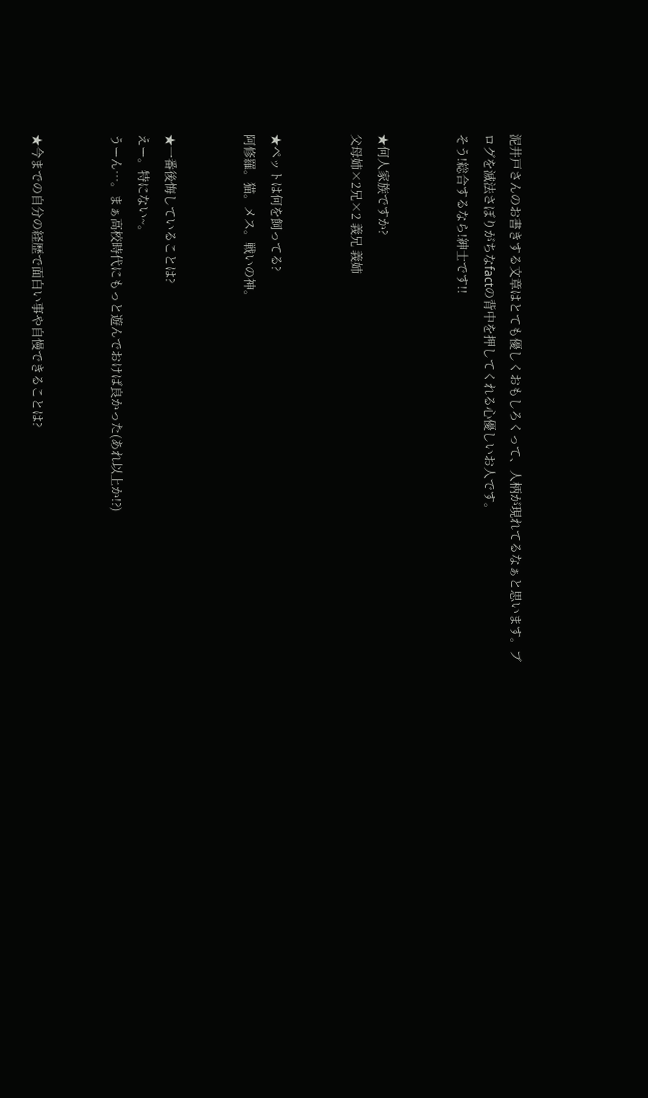泥井戸さんのお書きする文章はとても優しくおもしろくって、人柄が現れてるなぁと思います。ブログを滅法さぼりがちなfactの背中を押してくれる心優しいお人です。
そう!総合するなら!紳士です!!


★何人家族ですか?
父母姉×2兄×2 義兄 義姉


★ペットは何を飼ってる?
阿修羅。猫。メス。戦いの神。


★一番後悔していることは?
えー。特にない~。
うーん…。まぁ高校時代にもっと遊んでおけば良かった(あれ以上か!?)


★今までの自分の経歴で面白い事や自慢できることは?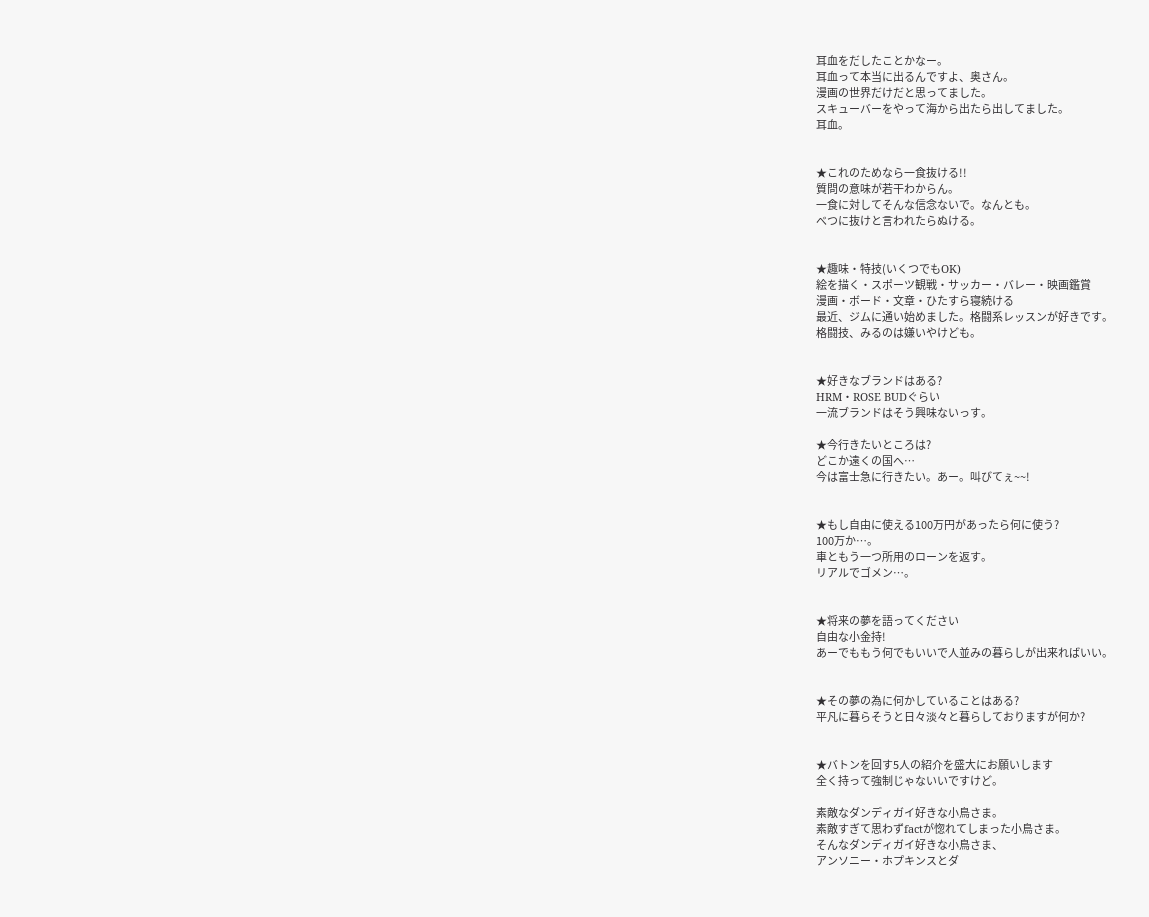耳血をだしたことかなー。
耳血って本当に出るんですよ、奥さん。
漫画の世界だけだと思ってました。
スキューバーをやって海から出たら出してました。
耳血。


★これのためなら一食抜ける!!
質問の意味が若干わからん。
一食に対してそんな信念ないで。なんとも。
べつに抜けと言われたらぬける。


★趣味・特技(いくつでもOK)
絵を描く・スポーツ観戦・サッカー・バレー・映画鑑賞
漫画・ボード・文章・ひたすら寝続ける
最近、ジムに通い始めました。格闘系レッスンが好きです。
格闘技、みるのは嫌いやけども。


★好きなブランドはある?
HRM・ROSE BUDぐらい
一流ブランドはそう興味ないっす。

★今行きたいところは?
どこか遠くの国へ…
今は富士急に行きたい。あー。叫びてぇ~~!


★もし自由に使える100万円があったら何に使う?
100万か…。
車ともう一つ所用のローンを返す。
リアルでゴメン…。


★将来の夢を語ってください
自由な小金持!
あーでももう何でもいいで人並みの暮らしが出来ればいい。


★その夢の為に何かしていることはある?
平凡に暮らそうと日々淡々と暮らしておりますが何か?


★バトンを回す5人の紹介を盛大にお願いします
全く持って強制じゃないいですけど。

素敵なダンディガイ好きな小鳥さま。
素敵すぎて思わずfactが惚れてしまった小鳥さま。
そんなダンディガイ好きな小鳥さま、
アンソニー・ホプキンスとダ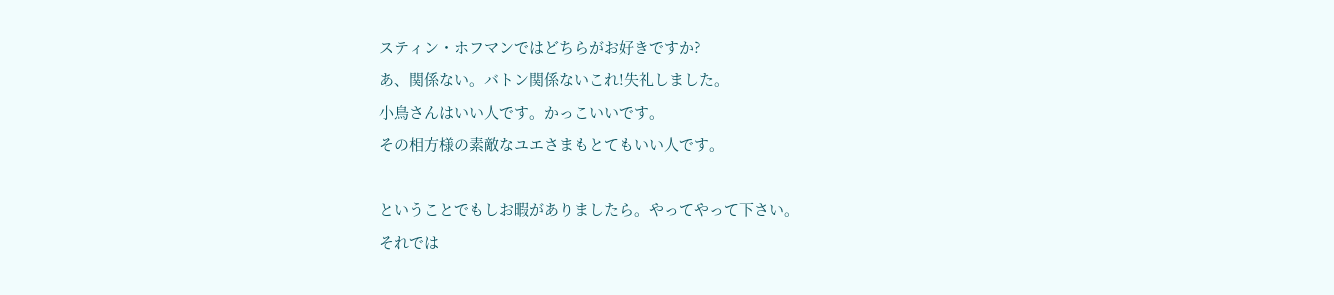スティン・ホフマンではどちらがお好きですか?
あ、関係ない。バトン関係ないこれ!失礼しました。
小鳥さんはいい人です。かっこいいです。
その相方様の素敵なユエさまもとてもいい人です。

ということでもしお暇がありましたら。やってやって下さい。
それでは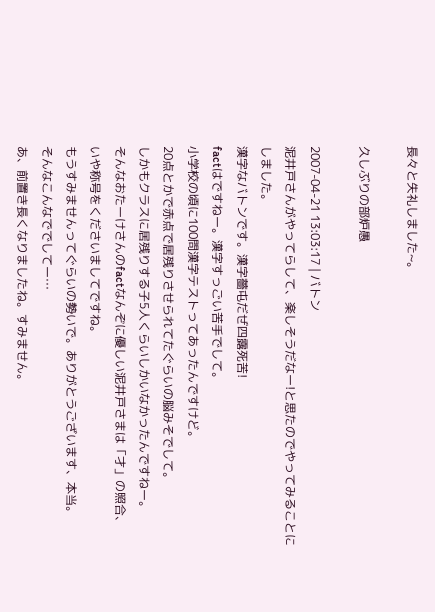長々と失礼しました~。

久しぶりの部炉愚

2007-04-21 13:03:17 | バトン
泥井戸さんがやってらして、楽しそうだなー!と思たのでやってみることにしました。
漢字なバトンです。漢字薔屯だぜ四露死苦!
factはですねー。漢字すっごい苦手でして。
小学校の頃に100問漢字テストってあったんですけど。
20点とかで赤点で居残りさせられてたぐらいの脳みそでして。
しかもクラスに居残りする子5人くらいしかいなかったんですねー。
そんなおたーけさんのfactなんぞに優しい泥井戸さまは「才」の照合、
いや称号をくださいましてですね。
もうすみませんってぐらいの勢いで。ありがとうございます、本当。
そんなこんなででしてー…
あ、前置き長くなりましたね。すみません。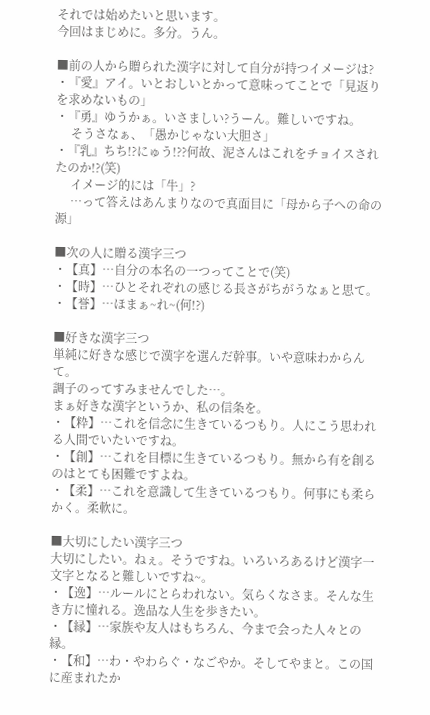それでは始めたいと思います。
今回はまじめに。多分。うん。

■前の人から贈られた漢字に対して自分が持つイメージは?
・『愛』アイ。いとおしいとかって意味ってことで「見返りを求めないもの」
・『勇』ゆうかぁ。いさましい?うーん。難しいですね。
     そうさなぁ、「愚かじゃない大胆さ」
・『乳』ちち!?にゅう!??何故、泥さんはこれをチョイスされたのか!?(笑)
     イメージ的には「牛」?
     …って答えはあんまりなので真面目に「母から子への命の源」

■次の人に贈る漢字三つ
・【真】…自分の本名の一つってことで(笑)
・【時】…ひとそれぞれの感じる長さがちがうなぁと思て。
・【誉】…ほまぁ~れ~(何!?)

■好きな漢字三つ
単純に好きな感じで漢字を選んだ幹事。いや意味わからんて。
調子のってすみませんでした…。
まぁ好きな漢字というか、私の信条を。
・【粋】…これを信念に生きているつもり。人にこう思われる人間でいたいですね。
・【創】…これを目標に生きているつもり。無から有を創るのはとても困難ですよね。
・【柔】…これを意識して生きているつもり。何事にも柔らかく。柔軟に。

■大切にしたい漢字三つ
大切にしたい。ねぇ。そうですね。いろいろあるけど漢字一文字となると難しいですね~。
・【逸】…ルールにとらわれない。気らくなさま。そんな生き方に憧れる。逸品な人生を歩きたい。
・【縁】…家族や友人はもちろん、今まで会った人々との縁。
・【和】…わ・やわらぐ・なごやか。そしてやまと。この国に産まれたか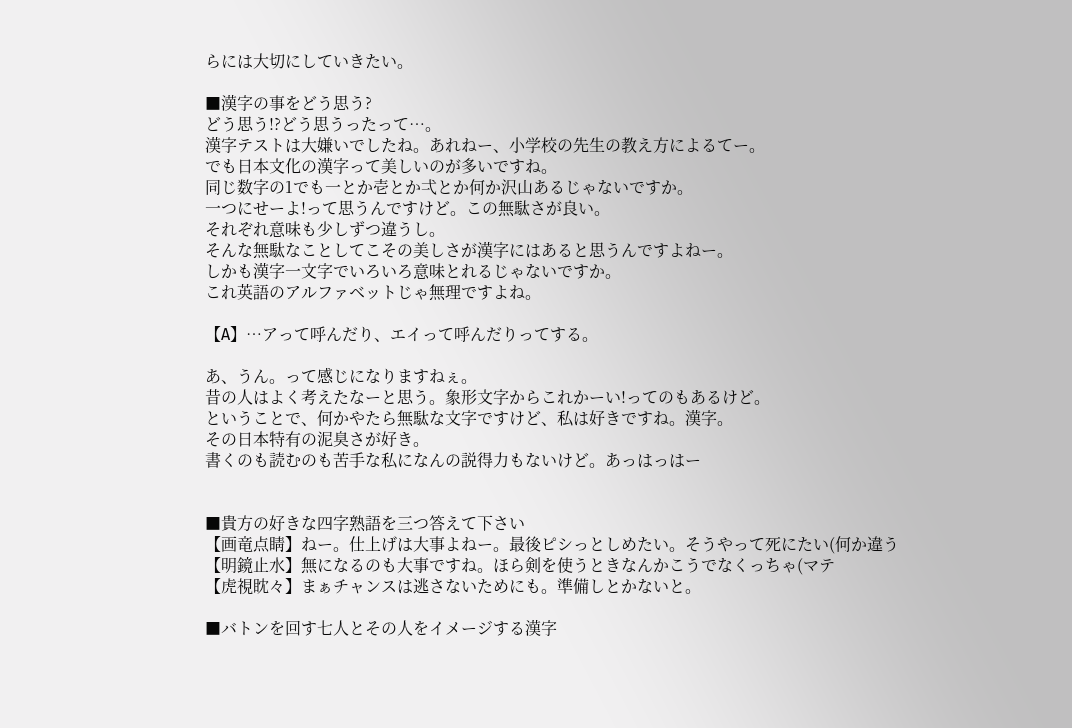らには大切にしていきたい。

■漢字の事をどう思う?
どう思う!?どう思うったって…。
漢字テストは大嫌いでしたね。あれねー、小学校の先生の教え方によるてー。
でも日本文化の漢字って美しいのが多いですね。
同じ数字の1でも一とか壱とか弌とか何か沢山あるじゃないですか。
一つにせーよ!って思うんですけど。この無駄さが良い。
それぞれ意味も少しずつ違うし。
そんな無駄なことしてこその美しさが漢字にはあると思うんですよねー。
しかも漢字一文字でいろいろ意味とれるじゃないですか。
これ英語のアルファベットじゃ無理ですよね。

【A】…アって呼んだり、エイって呼んだりってする。

あ、うん。って感じになりますねぇ。
昔の人はよく考えたなーと思う。象形文字からこれかーい!ってのもあるけど。
ということで、何かやたら無駄な文字ですけど、私は好きですね。漢字。
その日本特有の泥臭さが好き。
書くのも読むのも苦手な私になんの説得力もないけど。あっはっはー


■貴方の好きな四字熟語を三つ答えて下さい
【画竜点睛】ねー。仕上げは大事よねー。最後ピシっとしめたい。そうやって死にたい(何か違う
【明鏡止水】無になるのも大事ですね。ほら剣を使うときなんかこうでなくっちゃ(マテ
【虎視眈々】まぁチャンスは逃さないためにも。準備しとかないと。

■バトンを回す七人とその人をイメージする漢字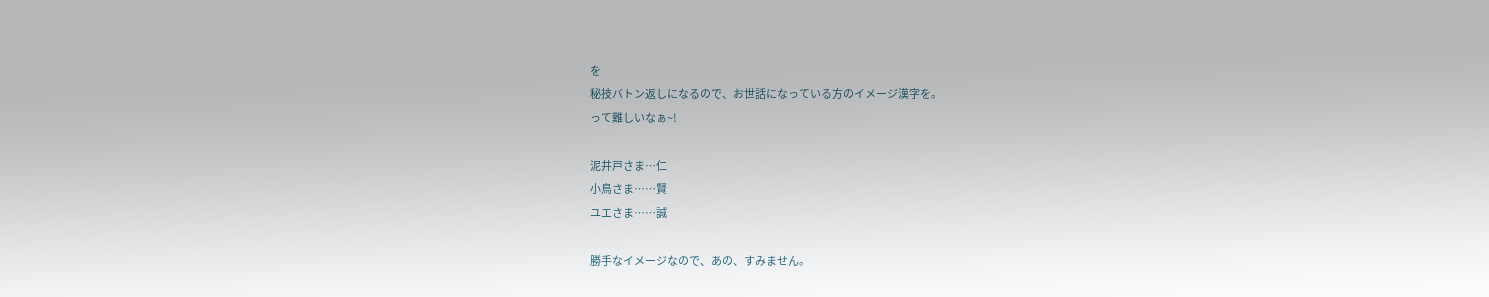を
秘技バトン返しになるので、お世話になっている方のイメージ漢字を。
って難しいなぁ~!

泥井戸さま…仁
小鳥さま……賢
ユエさま……誠

勝手なイメージなので、あの、すみません。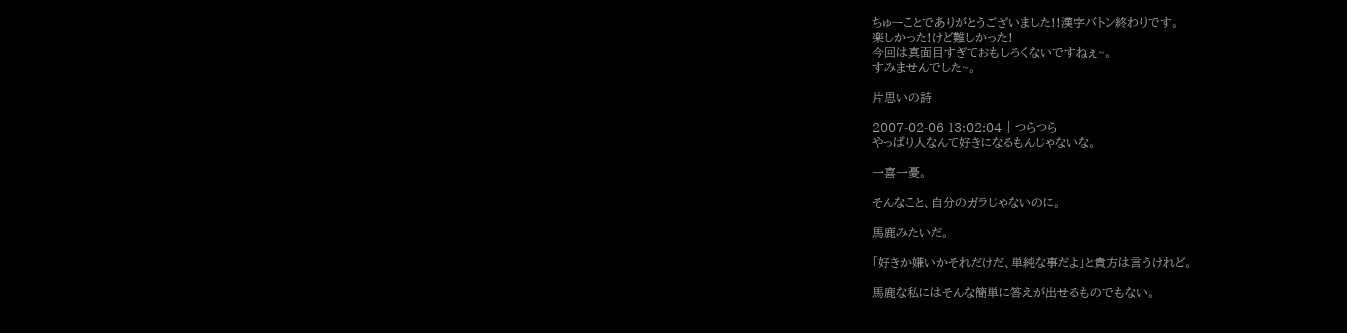ちゅーことでありがとうございました!!漢字バトン終わりです。
楽しかった!けど難しかった!
今回は真面目すぎておもしろくないですねぇ~。
すみませんでした~。

片思いの詩

2007-02-06 13:02:04 | つらつら
やっぱり人なんて好きになるもんじゃないな。

一喜一憂。

そんなこと、自分のガラじゃないのに。

馬鹿みたいだ。

「好きか嫌いかそれだけだ、単純な事だよ」と貴方は言うけれど。

馬鹿な私にはそんな簡単に答えが出せるものでもない。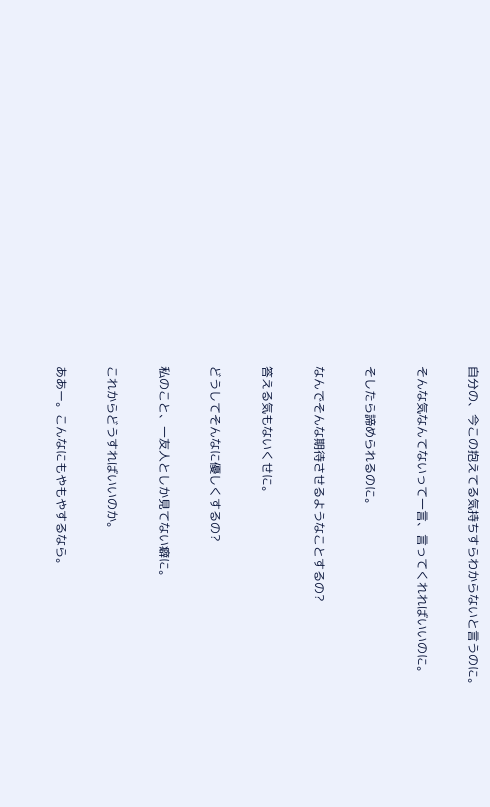自分の、今この抱えてる気持ちすらわからないと言うのに。

そんな気なんてないって一言、言ってくれればいいのに。

そしたら諦められるのに。

なんでそんな期待させるようなことするの?

答える気もないくせに。

どうしてそんなに優しくするの?

私のこと、一友人としか見てない癖に。

これからどうすればいいのか。

ああー。こんなにもやもやするなら。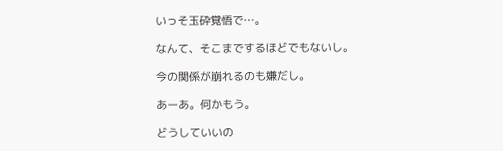いっそ玉砕覚悟で…。

なんて、そこまでするほどでもないし。

今の関係が崩れるのも嫌だし。

あーあ。何かもう。

どうしていいの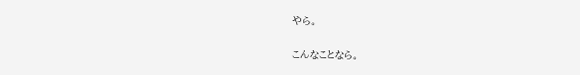やら。

こんなことなら。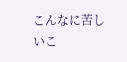こんなに苦しいこ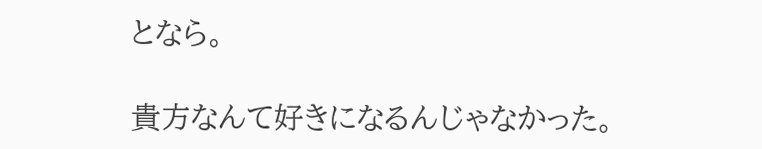となら。

貴方なんて好きになるんじゃなかった。